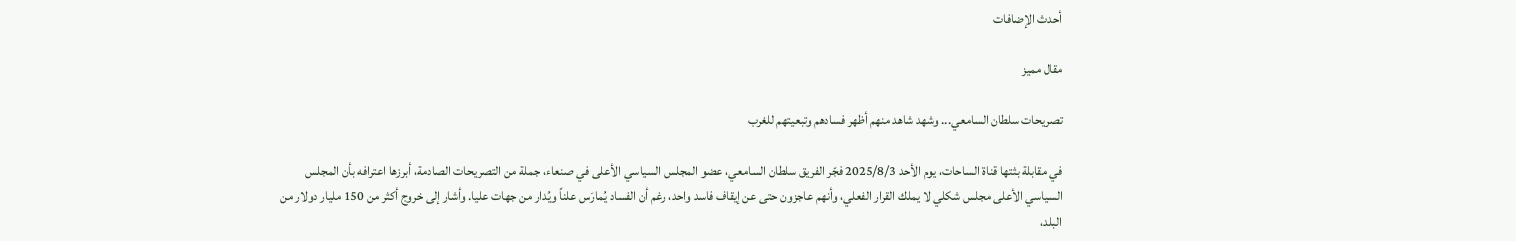أحدث الإضافات

مقال مميز

تصريحات سلطان السامعي... وشهد شاهد منهم أظهر فسادهم وتبعيتهم للغرب

في مقابلة بثتها قناة الساحات، يوم الأحد 2025/8/3 فجّر الفريق سلطان السامعي، عضو المجلس السياسي الأعلى في صنعاء، جملة من التصريحات الصادمة، أبرزها اعترافه بأن المجلس السياسي الأعلى مجلس شكلي لا يملك القرار الفعلي، وأنهم عاجزون حتى عن إيقاف فاسد واحد، رغم أن الفساد يُمارَس علناً ويُدار من جهات عليا. وأشار إلى خروج أكثر من 150 مليار دولار من البلد،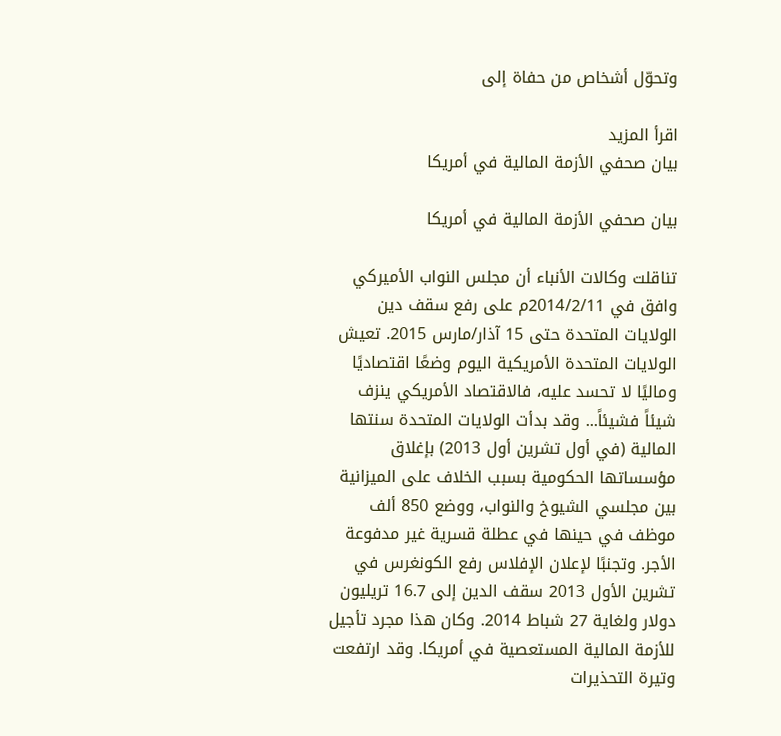وتحوّل أشخاص من حفاة إلى

اقرأ المزيد
بيان صحفي الأزمة المالية في أمريكا

بيان صحفي الأزمة المالية في أمريكا

تناقلت وكالات الأنباء أن مجلس النواب الأميركي وافق في 2014/2/11م على رفع سقف دين الولايات المتحدة حتى 15 آذار/مارس 2015. تعيش الولايات المتحدة الأمريكية اليوم وضعًا اقتصاديًا وماليًا لا تحسد عليه، فالاقتصاد الأمريكي ينزف شيئاً فشيئاً... وقد بدأت الولايات المتحدة سنتها المالية (في أول تشرين أول 2013) بإغلاق مؤسساتها الحكومية بسبب الخلاف على الميزانية بين مجلسي الشيوخ والنواب، ووضع 850 ألف موظف في حينها في عطلة قسرية غير مدفوعة الأجر. وتجنبًا لإعلان الإفلاس رفع الكونغرس في تشرين الأول 2013 سقف الدين إلى 16.7 تريليون دولار ولغاية 27 شباط 2014. وكان هذا مجرد تأجيل للأزمة المالية المستعصية في أمريكا. وقد ارتفعت وتيرة التحذيرات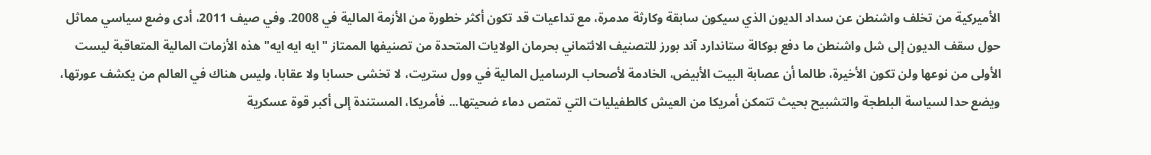الأميركية من تخلف واشنطن عن سداد الديون الذي سيكون سابقة وكارثة مدمرة، مع تداعيات قد تكون أكثر خطورة من الأزمة المالية في 2008. وفي صيف 2011، أدى وضع سياسي مماثل حول سقف الديون إلى شل واشنطن ما دفع بوكالة ستاندارد آند بورز للتصنيف الائتماني بحرمان الولايات المتحدة من تصنيفها الممتاز "ايه ايه ايه" هذه الأزمات المالية المتعاقبة ليست الأولى من نوعها ولن تكون الأخيرة، طالما أن عصابة البيت الأبيض، الخادمة لأصحاب الرساميل المالية في وول ستريت، لا تخشى حسابا ولا عقابا، وليس هناك في العالم من يكشف عورتها، ويضع حدا لسياسة البلطجة والتشبيح بحيث تتمكن أمريكا من العيش كالطفيليات التي تمتص دماء ضحيتها... فأمريكا، المستندة إلى أكبر قوة عسكرية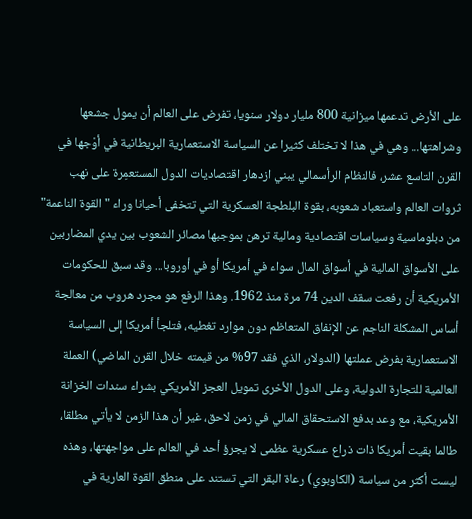على الأرض تدعمها ميزانية 800 مليار دولار سنويا، تفرض على العالم أن يمول جشعها وشراهتها... وهي في هذا لا تختلف كثيرا عن السياسة الاستعمارية البريطانية في أوْجها في القرن التاسع عشر، فالنظام الرأسمالي يبني ازدهار اقتصاديات الدول المستعمِرة على نهب ثروات العالم واستعباد شعوبه، بقوة البلطجة العسكرية التي تتخفى أحيانا وراء "القوة الناعمة" من دبلوماسية وسياسات اقتصادية ومالية ترهن بموجبها مصائر الشعوب بين يدي المضاربين على الأسواق المالية في أسواق المال سواء في أمريكا أو في أوروبا... وقد سبق للحكومات الأمريكية أن رفعت سقف الدين 74 مرة منذ 1962. وهذا الرفع هو مجرد هروب من معالجة أساس المشكلة الناجم عن الإنفاق المتعاظم دون موارد تغطيه، فتلجأ أمريكا إلى السياسة الاستعمارية بفرض عملتها (الدولار، الذي فقد 97% من قيمته خلال القرن الماضي) العملة العالمية للتجارة الدولية، وعلى الدول الأخرى تمويل العجز الأمريكي بشراء سندات الخزانة الأمريكية، مع وعد بدفع الاستحقاق المالي في زمن لاحق، غير أن هذا الزمن لا يأتي مطلقا، طالما بقيت أمريكا ذات ذراع عسكرية عظمى لا يجرؤ أحد في العالم على مواجهتها، وهذه ليست أكثر من سياسة (الكاوبوي) رعاة البقر التي تستند على منطق القوة العارية في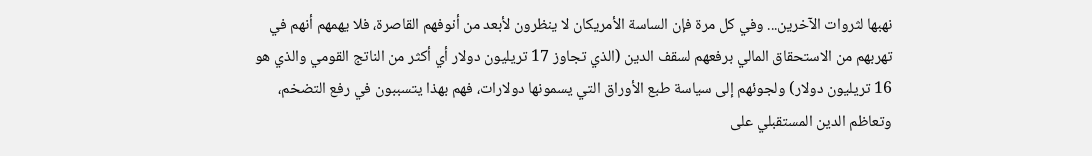نهبها لثروات الآخرين... وفي كل مرة فإن الساسة الأمريكان لا ينظرون لأبعد من أنوفهم القاصرة، فلا يهمهم أنهم في تهربهم من الاستحقاق المالي برفعهم لسقف الدين (الذي تجاوز 17 تريليون دولار أي أكثر من الناتج القومي والذي هو 16 تريليون دولار) ولجوئهم إلى سياسة طبع الأوراق التي يسمونها دولارات، فهم بهذا يتسببون في رفع التضخم، وتعاظم الدين المستقبلي على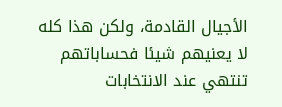الأجيال القادمة، ولكن هذا كله لا يعنيهم شيئا فحساباتهم تنتهي عند الانتخابات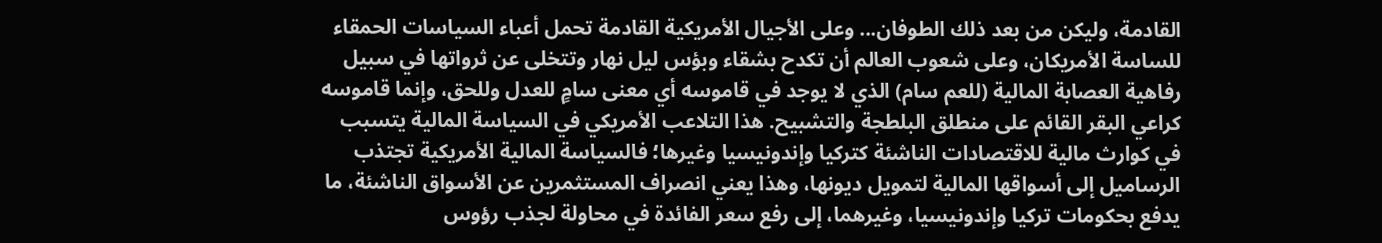القادمة، وليكن من بعد ذلك الطوفان... وعلى الأجيال الأمريكية القادمة تحمل أعباء السياسات الحمقاء للساسة الأمريكان، وعلى شعوب العالم أن تكدح بشقاء وبؤس ليل نهار وتتخلى عن ثرواتها في سبيل رفاهية العصابة المالية (للعم سام) الذي لا يوجد في قاموسه أي معنى سامٍ للعدل وللحق، وإنما قاموسه كراعي البقر القائم على منطلق البلطجة والتشبيح. هذا التلاعب الأمريكي في السياسة المالية يتسبب في كوارث مالية للاقتصادات الناشئة كتركيا وإندونيسيا وغيرها؛ فالسياسة المالية الأمريكية تجتذب الرساميل إلى أسواقها المالية لتمويل ديونها، وهذا يعني انصراف المستثمرين عن الأسواق الناشئة، ما يدفع بحكومات تركيا وإندونيسيا، وغيرهما، إلى رفع سعر الفائدة في محاولة لجذب رؤوس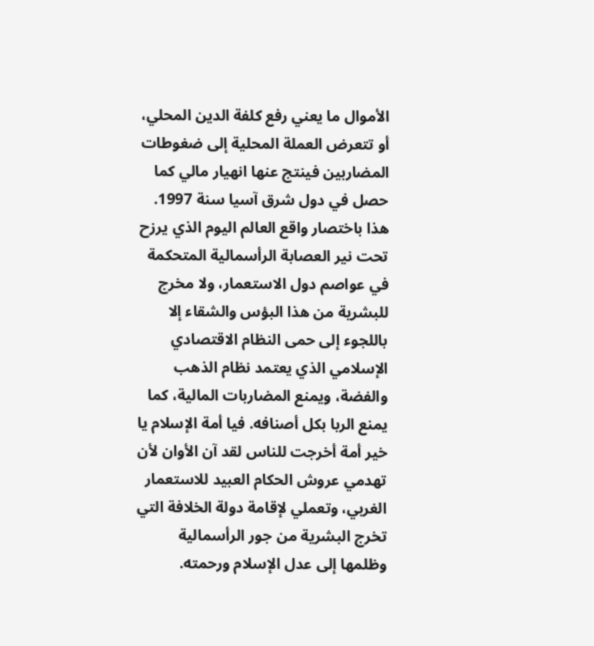الأموال ما يعني رفع كلفة الدين المحلي، أو تتعرض العملة المحلية إلى ضغوطات المضاربين فينتج عنها انهيار مالي كما حصل في دول شرق آسيا سنة 1997. هذا باختصار واقع العالم اليوم الذي يرزح تحت نير العصابة الرأسمالية المتحكمة في عواصم دول الاستعمار، ولا مخرج للبشرية من هذا البؤس والشقاء إلا باللجوء إلى حمى النظام الاقتصادي الإسلامي الذي يعتمد نظام الذهب والفضة، ويمنع المضاربات المالية، كما يمنع الربا بكل أصنافه. فيا أمة الإسلام يا خير أمة أخرجت للناس لقد آن الأوان لأن تهدمي عروش الحكام العبيد للاستعمار الغربي، وتعملي لإقامة دولة الخلافة التي تخرج البشرية من جور الرأسمالية وظلمها إلى عدل الإسلام ورحمته.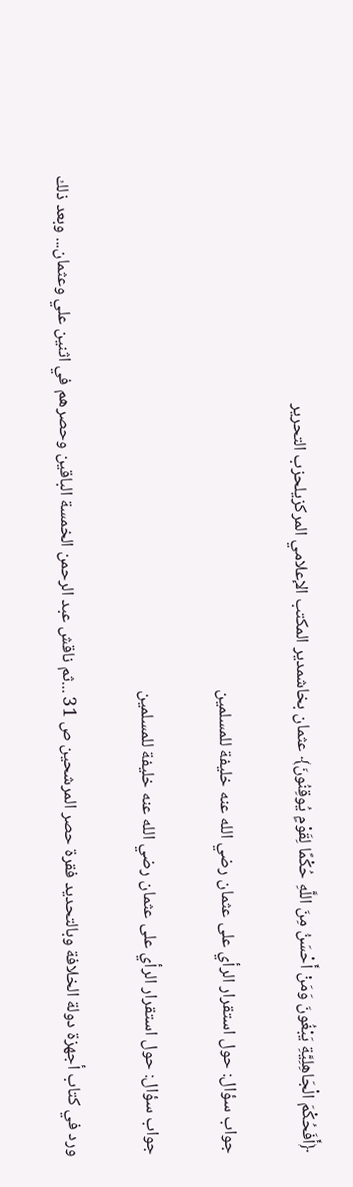﴿أَفَحُكْمَ الْجَاهِلِيَّةِ يَبْغُونَ وَمَنْ أَحْسَنُ مِنَ اللَّهِ حُكْمًا لِقَوْمٍ يُوقِنُونَ﴾ عثمان بخاشمدير المكتب الإعلامي المركزيلحزب التحرير

جواب سؤال: حول استقرار الرأي على عثمان رضي الله عنه خليفة للمسلمين

جواب سؤال: حول استقرار الرأي على عثمان رضي الله عنه خليفة للمسلمين

ورد في كتاب أجهزة دولة الخلافة وبالتحديد فقرة حصر المرشحين ص 31 ...ثم ناقش عبد الرحمن الخمسة الباقين وحصرهم في اثنين علي وعثمان... وبعد ذلك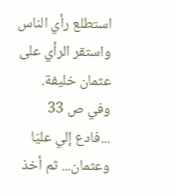استطلع رأي الناس واستقر الرأي على عثمان خليفة. وفي ص 33 ...فادع إلي عليّا وعثمان... ثم أخذ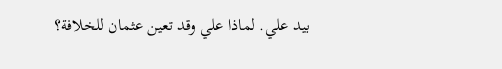بيد علي. لماذا علي وقد تعين عثمان للخلافة؟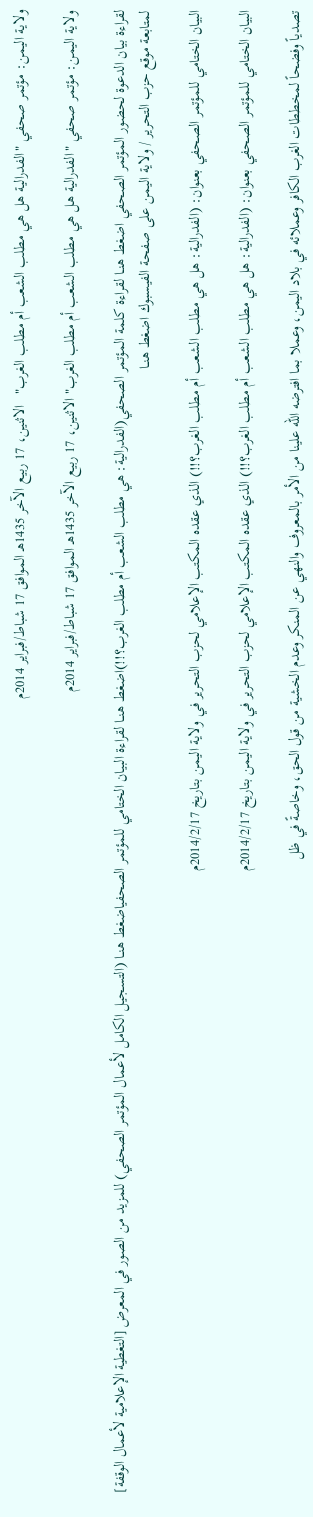ولاية اليمن: مؤتمر صحفي "الفدرالية هل هي مطلب الشعب أم مطلب الغرب"   الاثنين، 17 ربيع الآخر 1435هـ الموافق 17 شباط/فبراير 2014م

ولاية اليمن: مؤتمر صحفي "الفدرالية هل هي مطلب الشعب أم مطلب الغرب" الاثنين، 17 ربيع الآخر 1435هـ الموافق 17 شباط/فبراير 2014م

لقراءة بيان الدعوة لحضور المؤتمر الصحفي اضغط هنــا لقراءة كلمة المؤتمر الصحفي(الفدرالية: هي مطلب الشعب أم مطلب الغرب؟!!)اضغط هنــا لقراءة البيان الختامي للمؤتمر الصحفياضغط هنــا (التسجيل الكامل لأعمال المؤتمر الصحفي) للمزيد من الصور في المعرض [التغطية الإعلامية لأعمال الوقفة] لمتابعة موقع حزب التحرير / ولاية اليمن على صفحة الفيسبوك اضغط هنــا

البيان الختامي للمؤتمر الصحفي بعنوان: (الفدرالية: هل هي مطلب الشعب أم مطلب الغرب؟!!) الذي عقده المكتب الإعلامي لحزب التحرير في ولاية اليمن بتاريخ 2014/2/17م

البيان الختامي للمؤتمر الصحفي بعنوان: (الفدرالية: هل هي مطلب الشعب أم مطلب الغرب؟!!) الذي عقده المكتب الإعلامي لحزب التحرير في ولاية اليمن بتاريخ 2014/2/17م

تصدياً وفضحاً لمخططات الغرب الكافر وعملائه في بلاد اليمن، وعملا بما افترضه الله علينا من الأمر بالمعروف والنهي عن المنكر وعدم الخشية من قول الحق، وخاصةً في ظل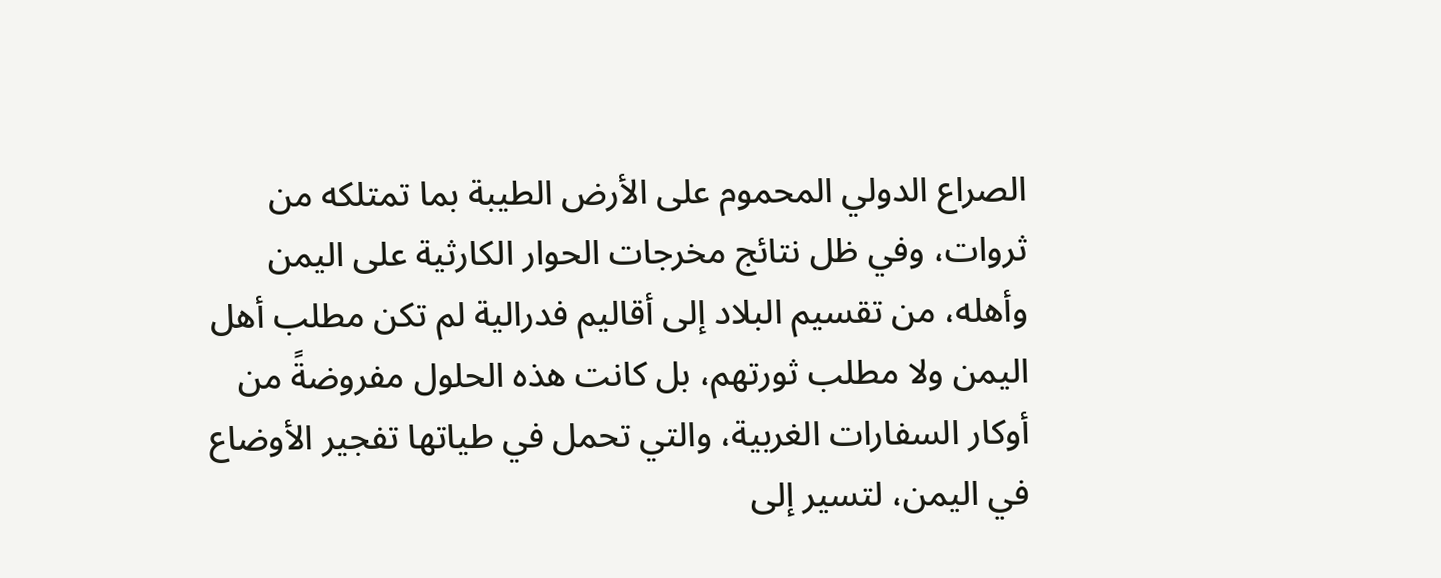الصراع الدولي المحموم على الأرض الطيبة بما تمتلكه من ثروات، وفي ظل نتائج مخرجات الحوار الكارثية على اليمن وأهله، من تقسيم البلاد إلى أقاليم فدرالية لم تكن مطلب أهل اليمن ولا مطلب ثورتهم، بل كانت هذه الحلول مفروضةً من أوكار السفارات الغربية، والتي تحمل في طياتها تفجير الأوضاع في اليمن، لتسير إلى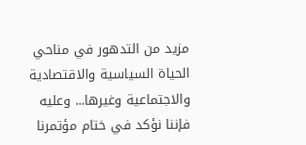مزيد من التدهور في مناحي الحياة السياسية والاقتصادية والاجتماعية وغيرها... وعليه فإننا نؤكد في ختام مؤتمرنا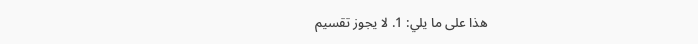هذا على ما يلي: 1. لا يجوز تقسيم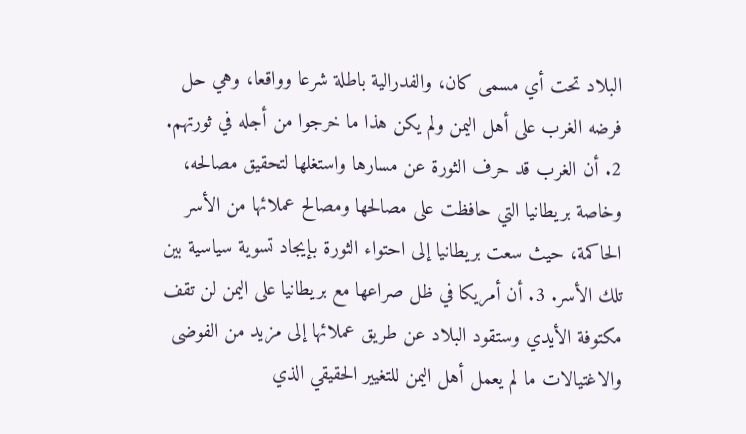البلاد تحت أي مسمى كان، والفدرالية باطلة شرعا وواقعا، وهي حل فرضه الغرب على أهل اليمن ولم يكن هذا ما خرجوا من أجله في ثورتهم. 2. أن الغرب قد حرف الثورة عن مسارها واستغلها لتحقيق مصالحه، وخاصة بريطانيا التي حافظت على مصالحها ومصالح عملائها من الأسر الحاكمة، حيث سعت بريطانيا إلى احتواء الثورة بإيجاد تسوية سياسية بين تلك الأسر. 3. أن أمريكا في ظل صراعها مع بريطانيا على اليمن لن تقف مكتوفة الأيدي وستقود البلاد عن طريق عملائها إلى مزيد من الفوضى والاغتيالات ما لم يعمل أهل اليمن للتغيير الحقيقي الذي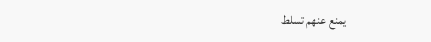يمنع عنهم تسلط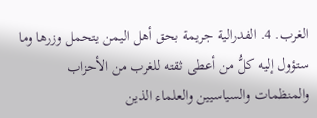الغرب. 4. الفدرالية جريمة بحق أهل اليمن يتحمل وزرها وما ستؤول إليه كلُّ من أعطى ثقته للغرب من الأحزاب والمنظمات والسياسيين والعلماء الذين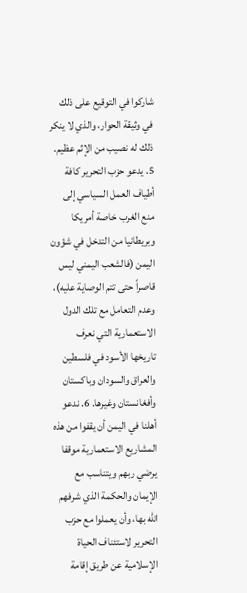شاركوا في التوقيع على ذلك في وثيقة الحوار، والذي لا ينكر ذلك له نصيب من الإثم عظيم. 5. يدعو حزب التحرير كافة أطياف العمل السياسي إلى منع الغرب خاصة أمريكا وبريطانيا من التدخل في شؤون اليمن (فالشعب اليمني ليس قاصراً حتى تتم الوصاية عليه)، وعدم التعامل مع تلك الدول الاستعمارية التي نعرف تاريخها الأسود في فلسطين والعراق والسودان وباكستان وأفغانستان وغيرها. 6. ندعو أهلنا في اليمن أن يقفوا من هذه المشاريع الاستعمارية موقفا يرضي ربهم ويتناسب مع الإيمان والحكمة الذي شرفهم الله بها، وأن يعملوا مع حزب التحرير لاستئناف الحياة الإسلامية عن طريق إقامة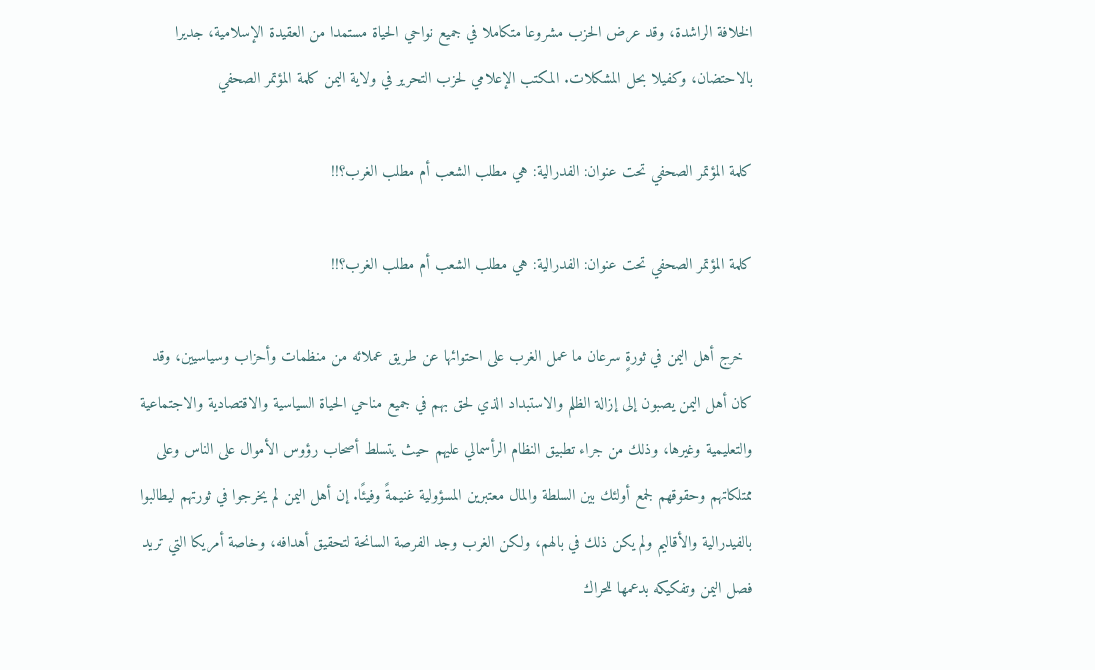الخلافة الراشدة، وقد عرض الحزب مشروعا متكاملا في جميع نواحي الحياة مستمدا من العقيدة الإسلامية، جديرا بالاحتضان، وكفيلا بحل المشكلات. المكتب الإعلامي لحزب التحرير في ولاية اليمن كلمة المؤتمر الصحفي

كلمة المؤتمر الصحفي تحت عنوان: الفدرالية: هي مطلب الشعب أم مطلب الغرب؟!!

كلمة المؤتمر الصحفي تحت عنوان: الفدرالية: هي مطلب الشعب أم مطلب الغرب؟!!

  خرج أهل اليمن في ثورةٍ سرعان ما عمل الغرب على احتوائها عن طريق عملائه من منظمات وأحزاب وسياسيين، وقد كان أهل اليمن يصبون إلى إزالة الظلم والاستبداد الذي لحق بهم في جميع مناحي الحياة السياسية والاقتصادية والاجتماعية والتعليمية وغيرها، وذلك من جراء تطبيق النظام الرأسمالي عليهم حيث يتسلط أصحاب رؤوس الأموال على الناس وعلى ممتلكاتهم وحقوقهم لجمع أولئك بين السلطة والمال معتبرين المسؤولية غنيمةً وفيئًا. إن أهل اليمن لم يخرجوا في ثورتهم ليطالبوا بالفيدرالية والأقاليم ولم يكن ذلك في بالهم، ولكن الغرب وجد الفرصة السانحة لتحقيق أهدافه، وخاصة أمريكا التي تريد فصل اليمن وتفكيكه بدعمها للحراك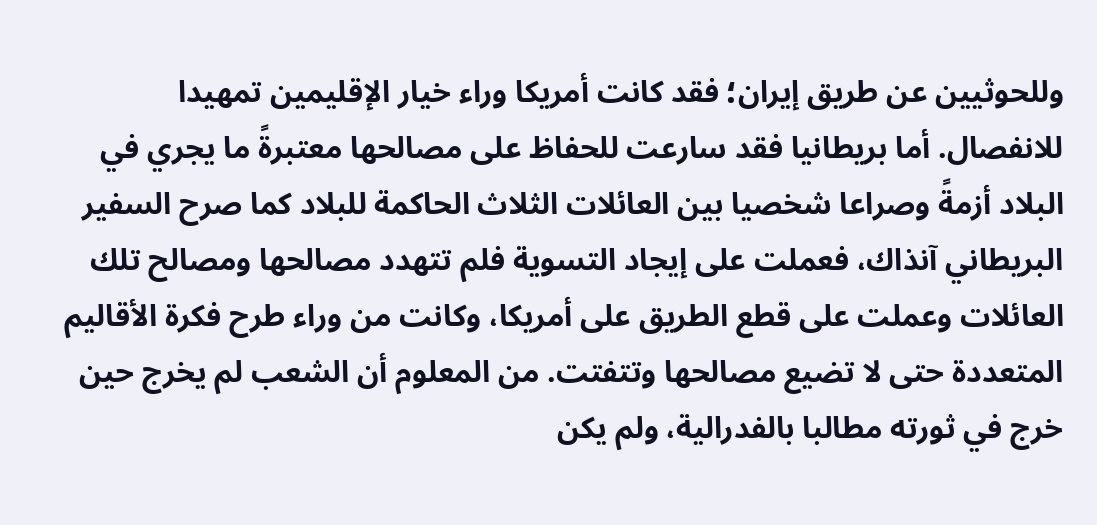وللحوثيين عن طريق إيران؛ فقد كانت أمريكا وراء خيار الإقليمين تمهيدا للانفصال. أما بريطانيا فقد سارعت للحفاظ على مصالحها معتبرةً ما يجري في البلاد أزمةً وصراعا شخصيا بين العائلات الثلاث الحاكمة للبلاد كما صرح السفير البريطاني آنذاك، فعملت على إيجاد التسوية فلم تتهدد مصالحها ومصالح تلك العائلات وعملت على قطع الطريق على أمريكا، وكانت من وراء طرح فكرة الأقاليم المتعددة حتى لا تضيع مصالحها وتتفتت. من المعلوم أن الشعب لم يخرج حين خرج في ثورته مطالبا بالفدرالية، ولم يكن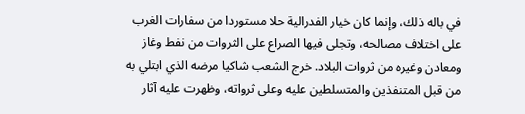في باله ذلك، وإنما كان خيار الفدرالية حلا مستوردا من سفارات الغرب على اختلاف مصالحه، وتجلى فيها الصراع على الثروات من نفط وغاز ومعادن وغيره من ثروات البلاد. خرج الشعب شاكيا مرضه الذي ابتلي به من قبل المتنفذين والمتسلطين عليه وعلى ثرواته، وظهرت عليه آثار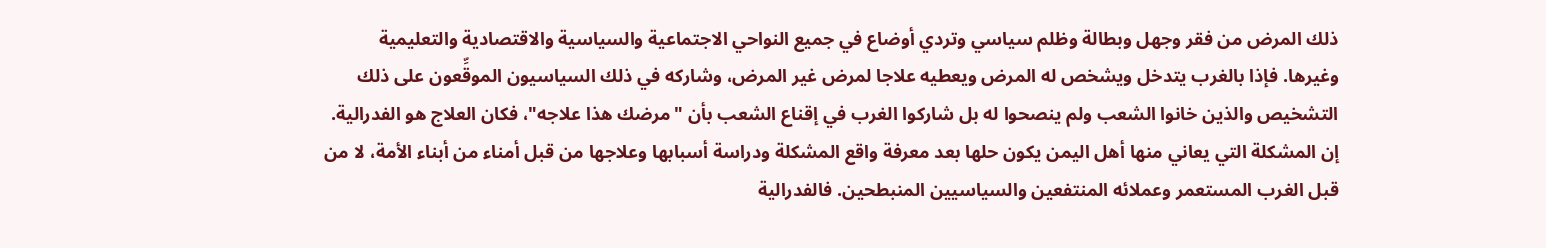ذلك المرض من فقر وجهل وبطالة وظلم سياسي وتردي أوضاع في جميع النواحي الاجتماعية والسياسية والاقتصادية والتعليمية وغيرها. فإذا بالغرب يتدخل ويشخص له المرض ويعطيه علاجا لمرض غير المرض، وشاركه في ذلك السياسيون الموقِّعون على ذلك التشخيص والذين خانوا الشعب ولم ينصحوا له بل شاركوا الغرب في إقناع الشعب بأن "مرضك هذا علاجه"، فكان العلاج هو الفدرالية. إن المشكلة التي يعاني منها أهل اليمن يكون حلها بعد معرفة واقع المشكلة ودراسة أسبابها وعلاجها من قبل أمناء من أبناء الأمة، لا من قبل الغرب المستعمر وعملائه المنتفعين والسياسيين المنبطحين. فالفدرالية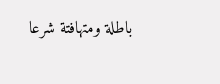باطلة ومتهافتة شرعا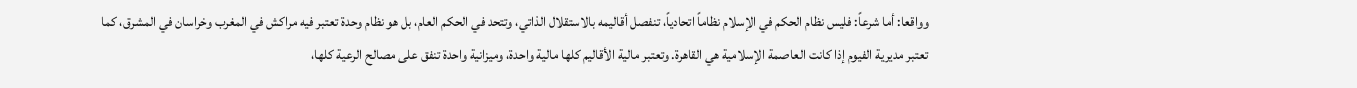وواقعا: أما شرعاً: فليس نظام الحكم في الإسلام نظاماً اتحادياً، تنفصل أقاليمه بالاستقلال الذاتي، وتتحد في الحكم العام، بل هو نظام وحدة تعتبر فيه مراكش في المغرب وخراسان في المشرق، كما تعتبر مديرية الفيوم إذا كانت العاصمة الإسلامية هي القاهرة. وتعتبر مالية الأقاليم كلها مالية واحدة، وميزانية واحدة تنفق على مصالح الرعية كلها،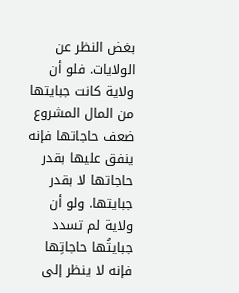بغض النظر عن الولايات. فلو أن ولاية كانت جبايتها من المال المشروع ضعف حاجاتها فإنه ينفق عليها بقدر حاجاتها لا بقدر جبايتها. ولو أن ولاية لم تسدد جبايتُها حاجاتِها فإنه لا ينظر إلى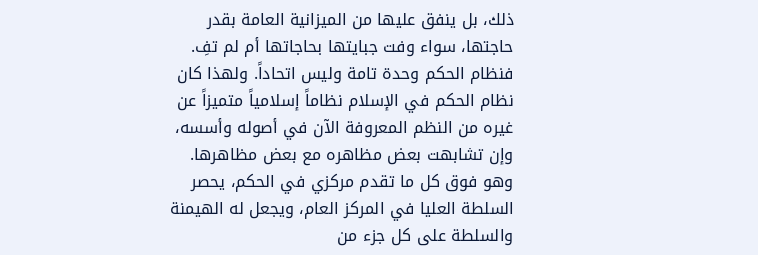ذلك، بل ينفق عليها من الميزانية العامة بقدر حاجتها، سواء وفت جبايتها بحاجاتها أم لم تفِ. فنظام الحكم وحدة تامة وليس اتحاداً. ولهذا كان نظام الحكم في الإسلام نظاماً إسلامياً متميزاً عن غيره من النظم المعروفة الآن في أصوله وأسسه، وإن تشابهت بعض مظاهره مع بعض مظاهرها. وهو فوق كل ما تقدم مركزي في الحكم، يحصر السلطة العليا في المركز العام، ويجعل له الهيمنة والسلطة على كل جزء من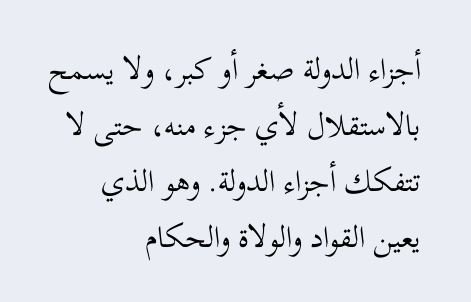أجزاء الدولة صغر أو كبر، ولا يسمح بالاستقلال لأي جزء منه، حتى لا تتفكك أجزاء الدولة. وهو الذي يعين القواد والولاة والحكام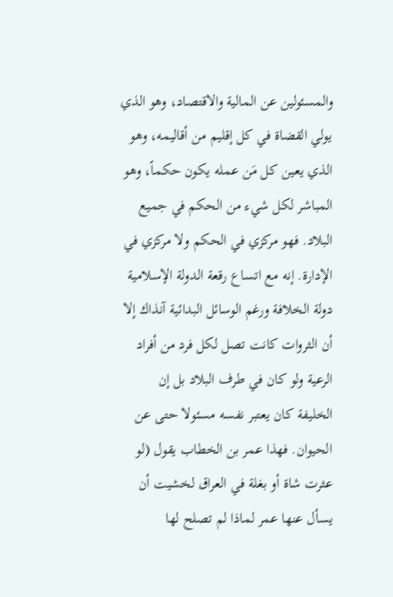والمسئولين عن المالية والاقتصاد، وهو الذي يولي القضاة في كل إقليم من أقاليمه، وهو الذي يعين كل مَن عمله يكون حكماً، وهو المباشر لكل شيء من الحكم في جميع البلاد. فهو مركزي في الحكم ولا مركزي في الإدارة. إنه مع اتساع رقعة الدولة الإسلامية دولة الخلافة ورغم الوسائل البدائية آنذاك إلا أن الثروات كانت تصل لكل فرد من أفراد الرعية ولو كان في طرف البلاد بل إن الخليفة كان يعتبر نفسه مسئولا حتى عن الحيوان. فهذا عمر بن الخطاب يقول (لو عثرت شاة أو بغلة في العراق لخشيت أن يسأل عنها عمر لماذا لم تصلح لها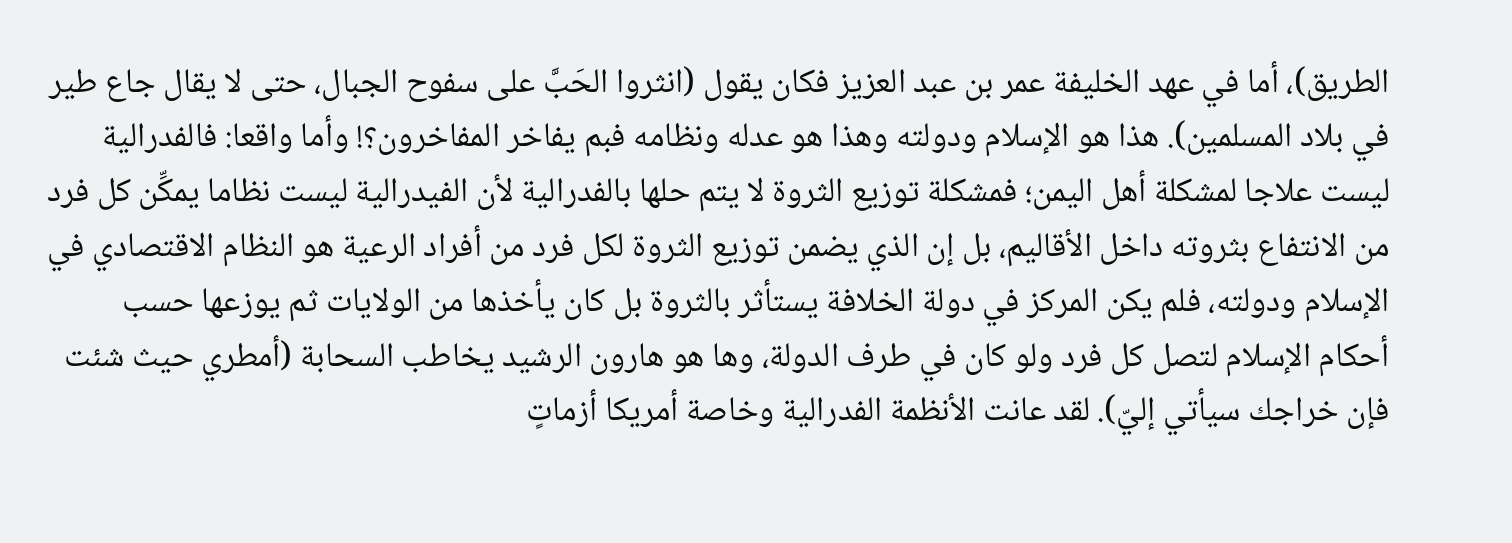الطريق)، أما في عهد الخليفة عمر بن عبد العزيز فكان يقول (انثروا الحَبَّ على سفوح الجبال، حتى لا يقال جاع طير في بلاد المسلمين). هذا هو الإسلام ودولته وهذا هو عدله ونظامه فبم يفاخر المفاخرون؟! وأما واقعا: فالفدرالية ليست علاجا لمشكلة أهل اليمن؛ فمشكلة توزيع الثروة لا يتم حلها بالفدرالية لأن الفيدرالية ليست نظاما يمكِّن كل فرد من الانتفاع بثروته داخل الأقاليم، بل إن الذي يضمن توزيع الثروة لكل فرد من أفراد الرعية هو النظام الاقتصادي في الإسلام ودولته، فلم يكن المركز في دولة الخلافة يستأثر بالثروة بل كان يأخذها من الولايات ثم يوزعها حسب أحكام الإسلام لتصل كل فرد ولو كان في طرف الدولة، وها هو هارون الرشيد يخاطب السحابة (أمطري حيث شئت فإن خراجك سيأتي إليّ). لقد عانت الأنظمة الفدرالية وخاصة أمريكا أزماتٍ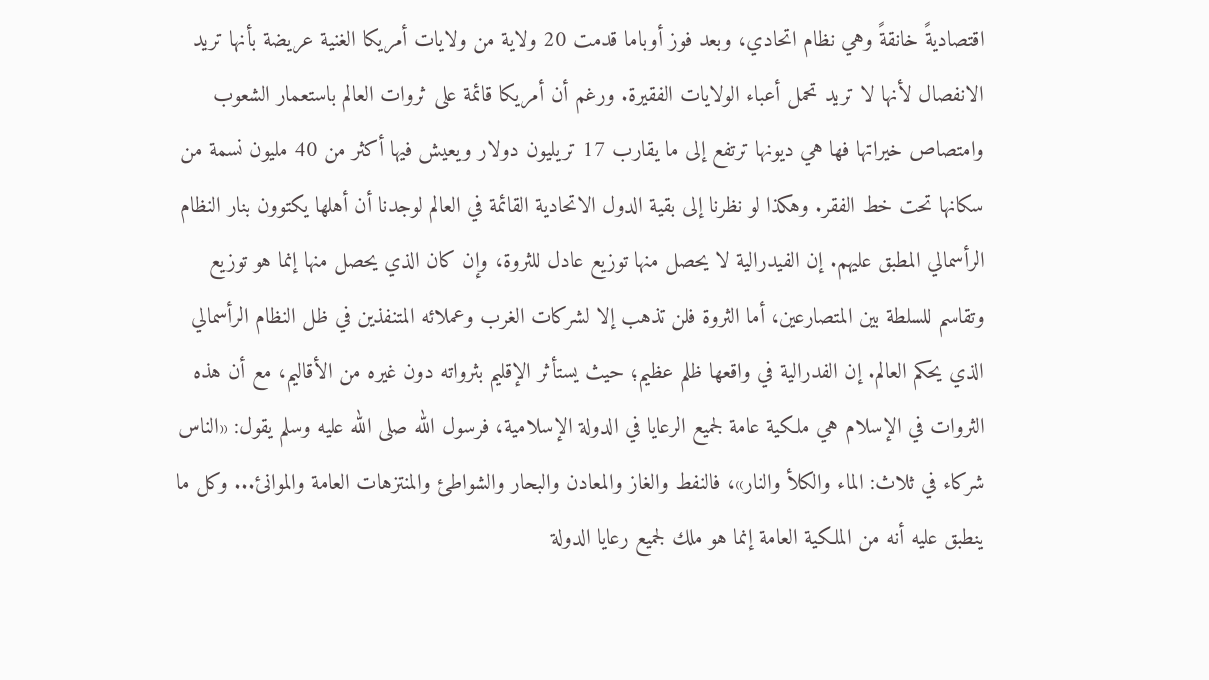اقتصاديةً خانقةً وهي نظام اتحادي، وبعد فوز أوباما قدمت 20 ولاية من ولايات أمريكا الغنية عريضة بأنها تريد الانفصال لأنها لا تريد تحمل أعباء الولايات الفقيرة. ورغم أن أمريكا قائمة على ثروات العالم باستعمار الشعوب وامتصاص خيراتها فها هي ديونها ترتفع إلى ما يقارب 17 تريليون دولار ويعيش فيها أكثر من 40 مليون نسمة من سكانها تحت خط الفقر. وهكذا لو نظرنا إلى بقية الدول الاتحادية القائمة في العالم لوجدنا أن أهلها يكتوون بنار النظام الرأسمالي المطبق عليهم. إن الفيدرالية لا يحصل منها توزيع عادل للثروة، وإن كان الذي يحصل منها إنما هو توزيع وتقاسم للسلطة بين المتصارعين، أما الثروة فلن تذهب إلا لشركات الغرب وعملائه المتنفذين في ظل النظام الرأسمالي الذي يحكم العالم. إن الفدرالية في واقعها ظلم عظيم؛ حيث يستأثر الإقليم بثرواته دون غيره من الأقاليم، مع أن هذه الثروات في الإسلام هي ملكية عامة لجميع الرعايا في الدولة الإسلامية، فرسول الله صلى الله عليه وسلم يقول: «الناس شركاء في ثلاث: الماء والكلأ والنار»، فالنفط والغاز والمعادن والبحار والشواطئ والمنتزهات العامة والموانئ... وكل ما ينطبق عليه أنه من الملكية العامة إنما هو ملك لجميع رعايا الدولة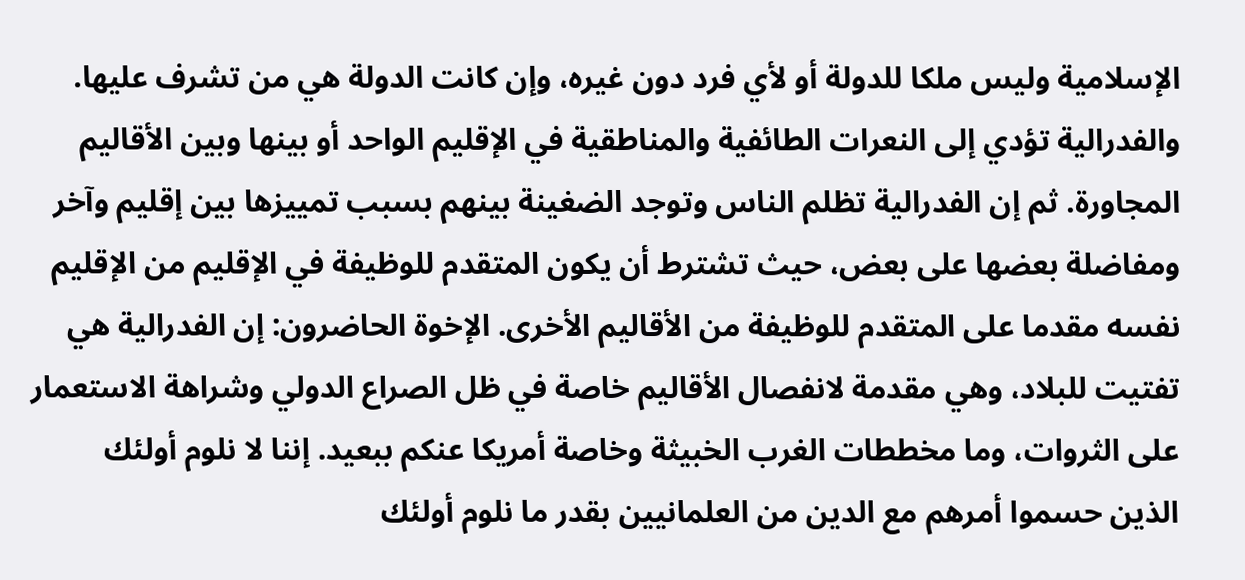الإسلامية وليس ملكا للدولة أو لأي فرد دون غيره، وإن كانت الدولة هي من تشرف عليها. والفدرالية تؤدي إلى النعرات الطائفية والمناطقية في الإقليم الواحد أو بينها وبين الأقاليم المجاورة. ثم إن الفدرالية تظلم الناس وتوجد الضغينة بينهم بسبب تمييزها بين إقليم وآخر ومفاضلة بعضها على بعض، حيث تشترط أن يكون المتقدم للوظيفة في الإقليم من الإقليم نفسه مقدما على المتقدم للوظيفة من الأقاليم الأخرى. الإخوة الحاضرون: إن الفدرالية هي تفتيت للبلاد، وهي مقدمة لانفصال الأقاليم خاصة في ظل الصراع الدولي وشراهة الاستعمار على الثروات، وما مخططات الغرب الخبيثة وخاصة أمريكا عنكم ببعيد. إننا لا نلوم أولئك الذين حسموا أمرهم مع الدين من العلمانيين بقدر ما نلوم أولئك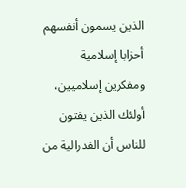الذين يسمون أنفسهم أحزابا إسلامية ومفكرين إسلاميين، أولئك الذين يفتون للناس أن الفدرالية من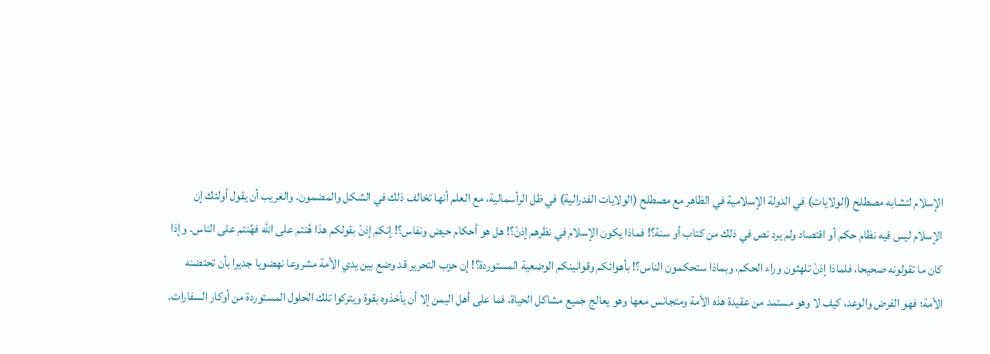الإسلام لتشابه مصطلح (الولايات) في الدولة الإسلامية في الظاهر مع مصطلح (الولايات الفدرالية) في ظل الرأسمالية، مع العلم أنها تخالف ذلك في الشكل والمضمون. والغريب أن يقول أولئك إن الإسلام ليس فيه نظام حكم أو اقتصاد ولم يرد نص في ذلك من كتاب أو سنة؟! فماذا يكون الإسلام في نظرهم إذنْ؟! هل هو أحكام حيض ونفاس؟! إنكم إذنْ بقولكم هذا هُنتم على الله فهُنتم على الناس. وإذا كان ما تقولونه صحيحا، فلماذا إذنْ تلهثون وراء الحكم، وبماذا ستحكمون الناس؟! بأهوائكم وقوانينكم الوضعية المستوردة؟! إن حزب التحرير قد وضع بين يدي الأمة مشروعا نهضويا جديرا بأن تحتضنه الأمة؛ فهو الفرض والوعد، كيف لا وهو مستمد من عقيدة هذه الأمة ومتجانس معها وهو يعالج جميع مشاكل الحياة، فما على أهل اليمن إلا أن يأخذوه بقوة ويتركوا تلك الحلول المستوردة من أوكار السفارات.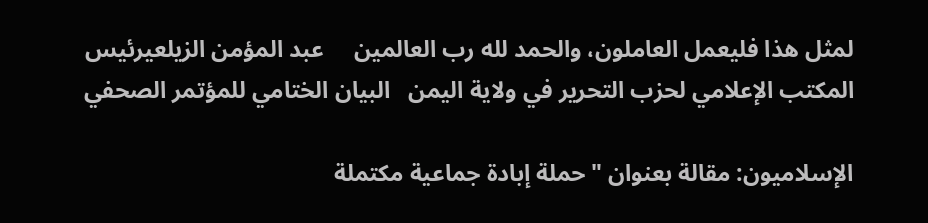لمثل هذا فليعمل العاملون، والحمد لله رب العالمين     عبد المؤمن الزيلعيرئيس المكتب الإعلامي لحزب التحرير في ولاية اليمن   البيان الختامي للمؤتمر الصحفي

الإسلاميون: مقالة بعنوان "حملة إبادة جماعية مكتملة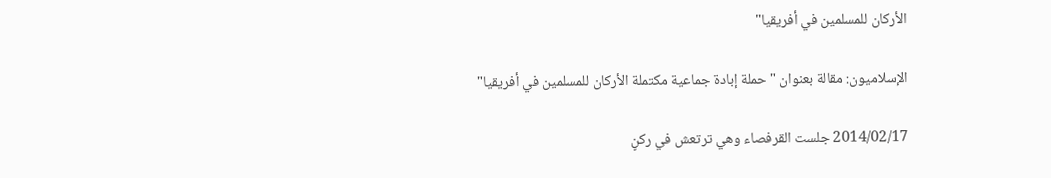الأركان للمسلمين في أفريقيا"

الإسلاميون: مقالة بعنوان "حملة إبادة جماعية مكتملة الأركان للمسلمين في أفريقيا"

2014/02/17 جلست القرفصاء وهي ترتعش في ركنٍ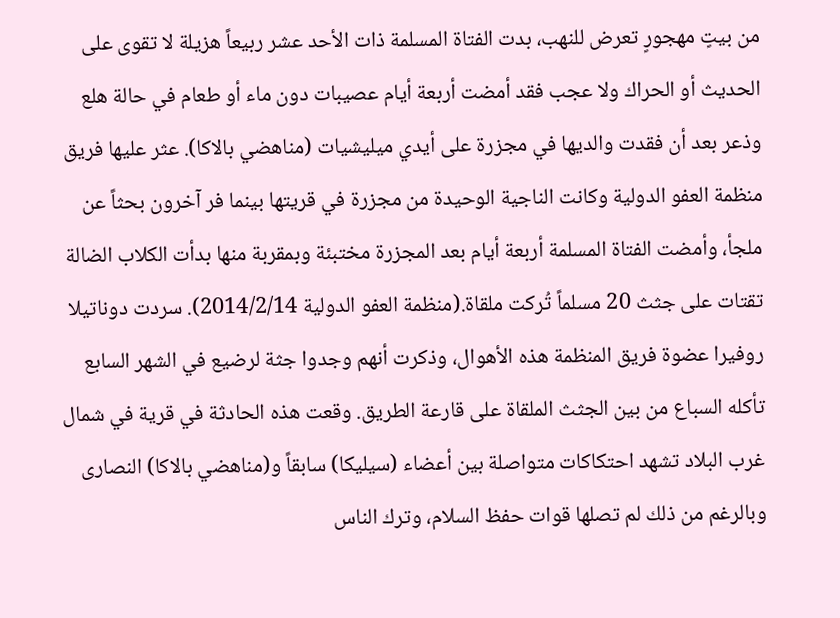من بيتٍ مهجورٍ تعرض للنهب، بدت الفتاة المسلمة ذات الأحد عشر ربيعاً هزيلة لا تقوى على الحديث أو الحراك ولا عجب فقد أمضت أربعة أيام عصيبات دون ماء أو طعام في حالة هلع وذعر بعد أن فقدت والديها في مجزرة على أيدي ميليشيات (مناهضي بالاكا). عثر عليها فريق منظمة العفو الدولية وكانت الناجية الوحيدة من مجزرة في قريتها بينما فر آخرون بحثاً عن ملجأ، وأمضت الفتاة المسلمة أربعة أيام بعد المجزرة مختبئة وبمقربة منها بدأت الكلاب الضالة تقتات على جثث 20 مسلماً تُركت ملقاة.(منظمة العفو الدولية 2014/2/14). سردت دوناتيلا روفيرا عضوة فريق المنظمة هذه الأهوال، وذكرت أنهم وجدوا جثة لرضيع في الشهر السابع تأكله السباع من بين الجثث الملقاة على قارعة الطريق. وقعت هذه الحادثة في قرية في شمال غرب البلاد تشهد احتكاكات متواصلة بين أعضاء (سيليكا) سابقاً و(مناهضي بالاكا) النصارى وبالرغم من ذلك لم تصلها قوات حفظ السلام، وترك الناس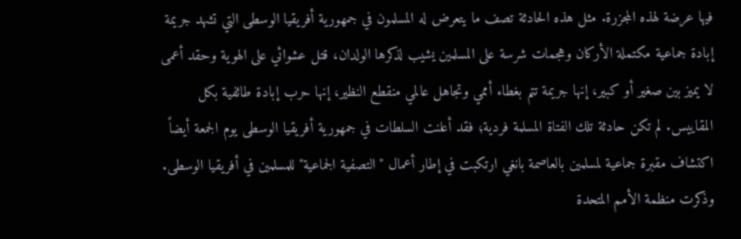فيها عرضة لهذه المجزرة. مثل هذه الحادثة تصف ما يتعرض له المسلمون في جمهورية أفريقيا الوسطى التي تشهد جريمة إبادة جماعية مكتملة الأركان وهجمات شرسة على المسلمين يشيب لذكرها الولدان، قتل عشوائي على الهوية وحقد أعمى لا يميز بين صغير أو كبير، إنها جريمة تتم بغطاء أممي وتجاهل عالمي منقطع النظير، إنها حرب إبادة طائفية بكل المقاييس. لم تكن حادثة تلك الفتاة المسلمة فردية؛ فقد أعلنت السلطات في جمهورية أفريقيا الوسطى يوم الجمعة أيضاً اكتشاف مقبرة جماعية لمسلمين بالعاصمة بانغي ارتكبت في إطار أعمال "التصفية الجماعية" للمسلمين في أفريقيا الوسطى. وذكرت منظمة الأمم المتحدة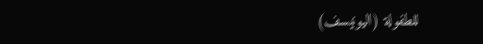للطفولة (اليونيسف)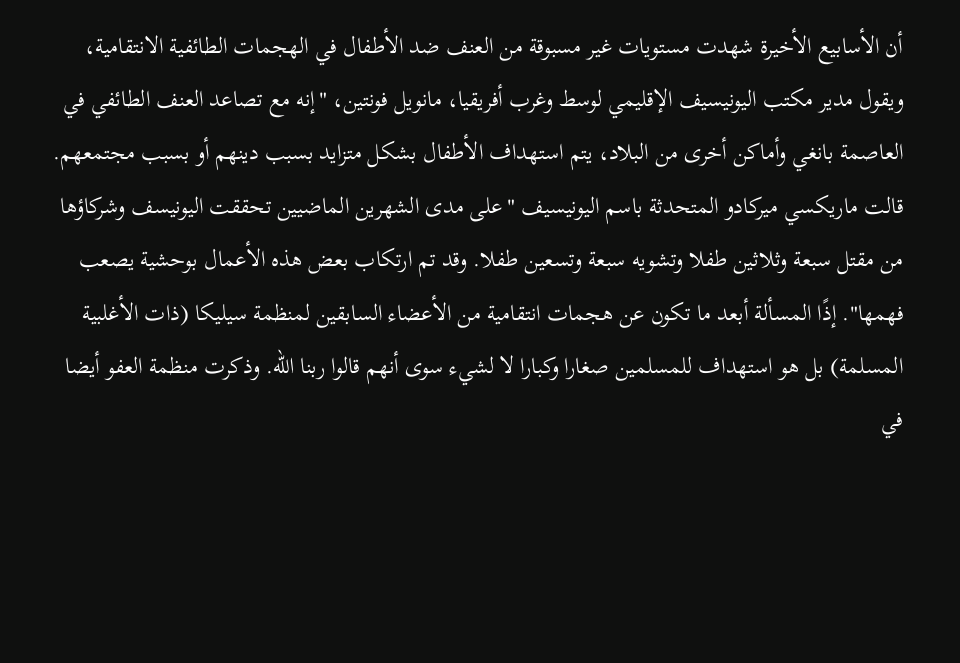أن الأسابيع الأخيرة شهدت مستويات غير مسبوقة من العنف ضد الأطفال في الهجمات الطائفية الانتقامية، ويقول مدير مكتب اليونيسيف الإقليمي لوسط وغرب أفريقيا، مانويل فونتين، "إنه مع تصاعد العنف الطائفي في العاصمة بانغي وأماكن أخرى من البلاد، يتم استهداف الأطفال بشكل متزايد بسبب دينهم أو بسبب مجتمعهم. قالت ماريكسي ميركادو المتحدثة باسم اليونيسيف "على مدى الشهرين الماضيين تحققت اليونيسف وشركاؤها من مقتل سبعة وثلاثين طفلا وتشويه سبعة وتسعين طفلا. وقد تم ارتكاب بعض هذه الأعمال بوحشية يصعب فهمها". إذًا المسألة أبعد ما تكون عن هجمات انتقامية من الأعضاء السابقين لمنظمة سيليكا (ذات الأغلبية المسلمة) بل هو استهداف للمسلمين صغارا وكبارا لا لشيء سوى أنهم قالوا ربنا الله. وذكرت منظمة العفو أيضا في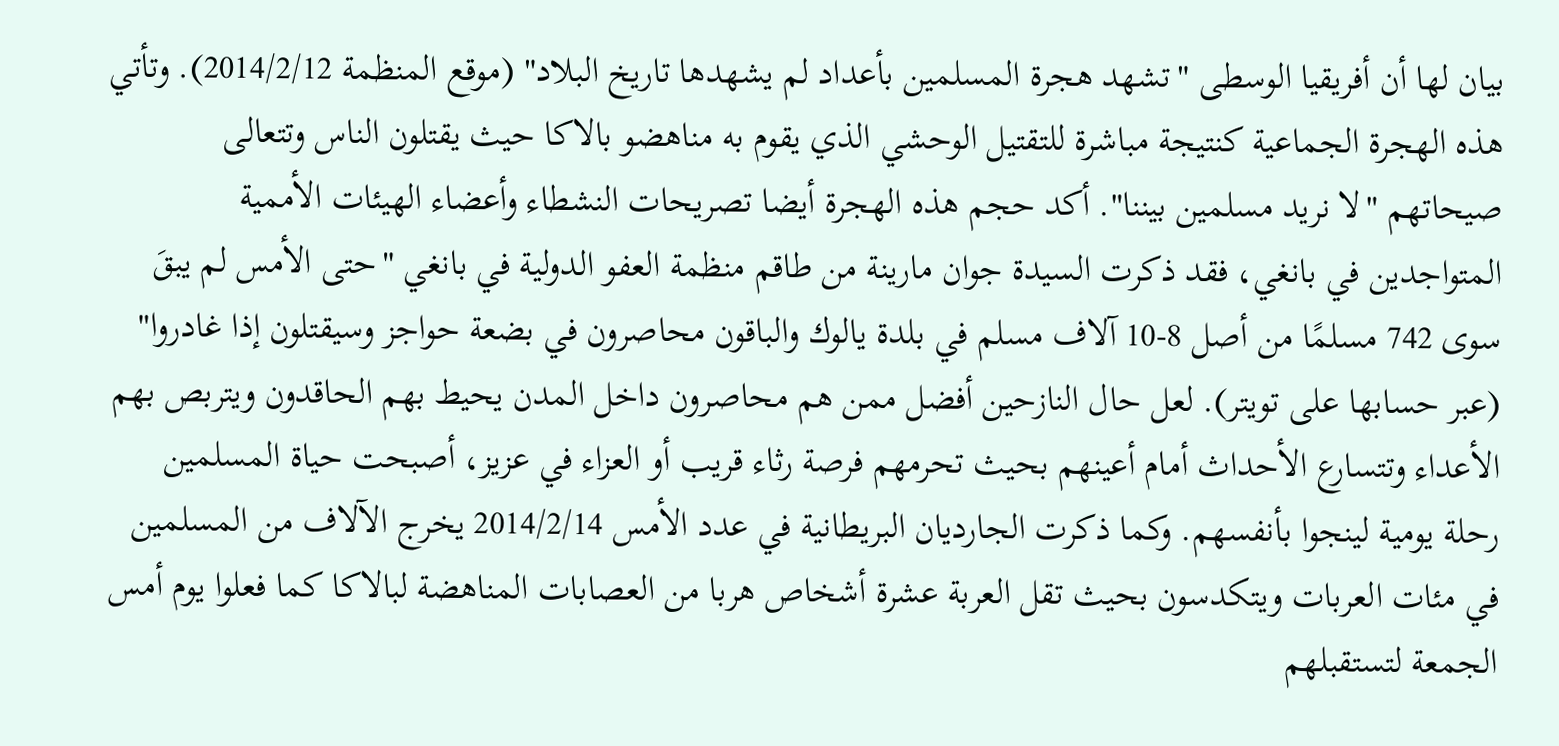بيان لها أن أفريقيا الوسطى "تشهد هجرة المسلمين بأعداد لم يشهدها تاريخ البلاد" (موقع المنظمة 2014/2/12). وتأتي هذه الهجرة الجماعية كنتيجة مباشرة للتقتيل الوحشي الذي يقوم به مناهضو بالاكا حيث يقتلون الناس وتتعالى صيحاتهم "لا نريد مسلمين بيننا". أكد حجم هذه الهجرة أيضا تصريحات النشطاء وأعضاء الهيئات الأممية المتواجدين في بانغي، فقد ذكرت السيدة جوان مارينة من طاقم منظمة العفو الدولية في بانغي "حتى الأمس لم يبقَ سوى 742 مسلمًا من أصل 8-10 آلاف مسلم في بلدة يالوك والباقون محاصرون في بضعة حواجز وسيقتلون إذا غادروا" (عبر حسابها على تويتر). لعل حال النازحين أفضل ممن هم محاصرون داخل المدن يحيط بهم الحاقدون ويتربص بهم الأعداء وتتسارع الأحداث أمام أعينهم بحيث تحرمهم فرصة رثاء قريب أو العزاء في عزيز، أصبحت حياة المسلمين رحلة يومية لينجوا بأنفسهم. وكما ذكرت الجارديان البريطانية في عدد الأمس 2014/2/14 يخرج الآلاف من المسلمين في مئات العربات ويتكدسون بحيث تقل العربة عشرة أشخاص هربا من العصابات المناهضة لبالاكا كما فعلوا يوم أمس الجمعة لتستقبلهم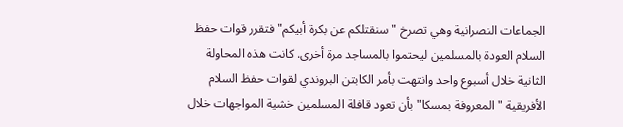الجماعات النصرانية وهي تصرخ "سنقتلكم عن بكرة أبيكم" فتقرر قوات حفظ السلام العودة بالمسلمين ليحتموا بالمساجد مرة أخرى. كانت هذه المحاولة الثانية خلال أسبوع واحد وانتهت بأمر الكابتن البروندي لقوات حفظ السلام الأفريقية "المعروفة بمسكا" بأن تعود قافلة المسلمين خشية المواجهات خلال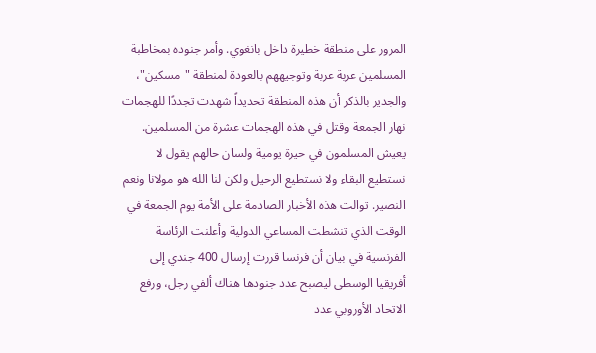المرور على منطقة خطيرة داخل بانغوي. وأمر جنوده بمخاطبة المسلمين عربة عربة وتوجيههم بالعودة لمنطقة "مسكين"، والجدير بالذكر أن هذه المنطقة تحديداً شهدت تجددًا للهجمات نهار الجمعة وقتل في هذه الهجمات عشرة من المسلمين. يعيش المسلمون في حيرة يومية ولسان حالهم يقول لا نستطيع البقاء ولا نستطيع الرحيل ولكن لنا الله هو مولانا ونعم النصير. توالت هذه الأخبار الصادمة على الأمة يوم الجمعة في الوقت الذي تنشطت المساعي الدولية وأعلنت الرئاسة الفرنسية في بيان أن فرنسا قررت إرسال 400 جندي إلى أفريقيا الوسطى ليصبح عدد جنودها هناك ألفي رجل، ورفع الاتحاد الأوروبي عدد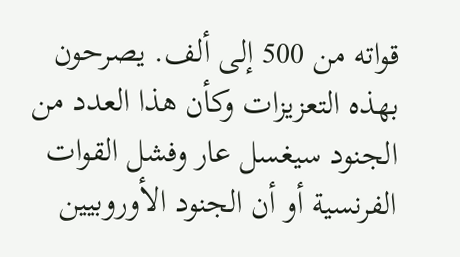قواته من 500 إلى ألف. يصرحون بهذه التعزيزات وكأن هذا العدد من الجنود سيغسل عار وفشل القوات الفرنسية أو أن الجنود الأوروبيين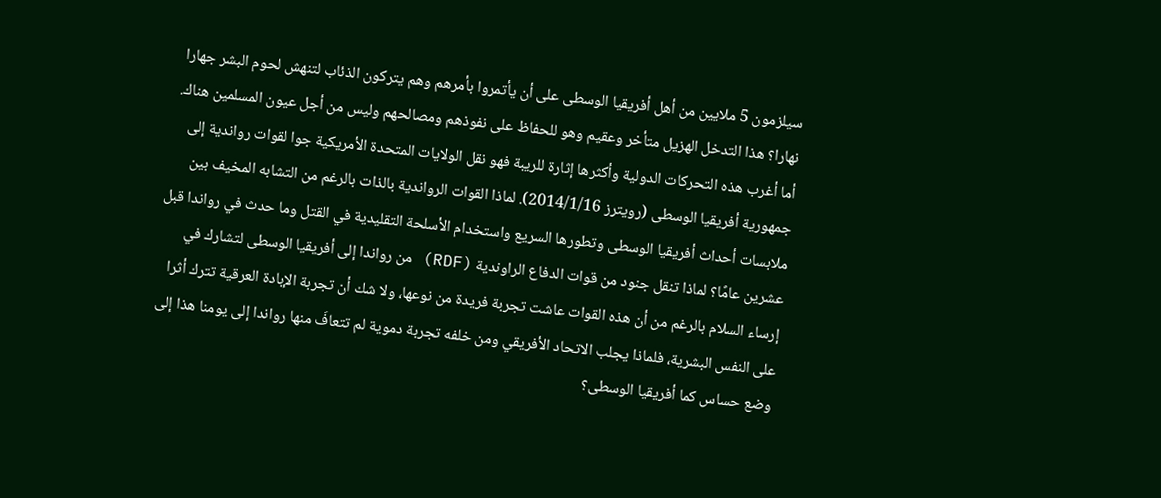سيلزمون 5 ملايين من أهل أفريقيا الوسطى على أن يأتمروا بأمرهم وهم يتركون الذئاب لتنهش لحوم البشر جهارا نهارا؟ هذا التدخل الهزيل متأخر وعقيم وهو للحفاظ على نفوذهم ومصالحهم وليس من أجل عيون المسلمين هناك. أما أغرب هذه التحركات الدولية وأكثرها إثارة للريبة فهو نقل الولايات المتحدة الأمريكية جوا لقوات رواندية إلى جمهورية أفريقيا الوسطى (رويترز 2014/1/16). لماذا القوات الرواندية بالذات بالرغم من التشابه المخيف بين ملابسات أحداث أفريقيا الوسطى وتطورها السريع واستخدام الأسلحة التقليدية في القتل وما حدث في رواندا قبل عشرين عامًا؟ لماذا تنقل جنود من قوات الدفاع الراوندية (RDF) من رواندا إلى أفريقيا الوسطى لتشارك في إرساء السلام بالرغم من أن هذه القوات عاشت تجربة فريدة من نوعها، ولا شك أن تجربة الإبادة العرقية تترك أثرا على النفس البشرية، فلماذا يجلب الاتحاد الأفريقي ومن خلفه تجربة دموية لم تتعافَ منها رواندا إلى يومنا هذا إلى وضع حساس كما أفريقيا الوسطى؟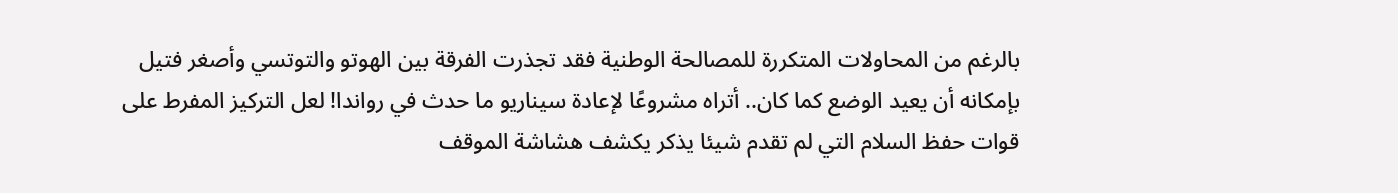بالرغم من المحاولات المتكررة للمصالحة الوطنية فقد تجذرت الفرقة بين الهوتو والتوتسي وأصغر فتيل بإمكانه أن يعيد الوضع كما كان.. أتراه مشروعًا لإعادة سيناريو ما حدث في رواندا! لعل التركيز المفرط على قوات حفظ السلام التي لم تقدم شيئا يذكر يكشف هشاشة الموقف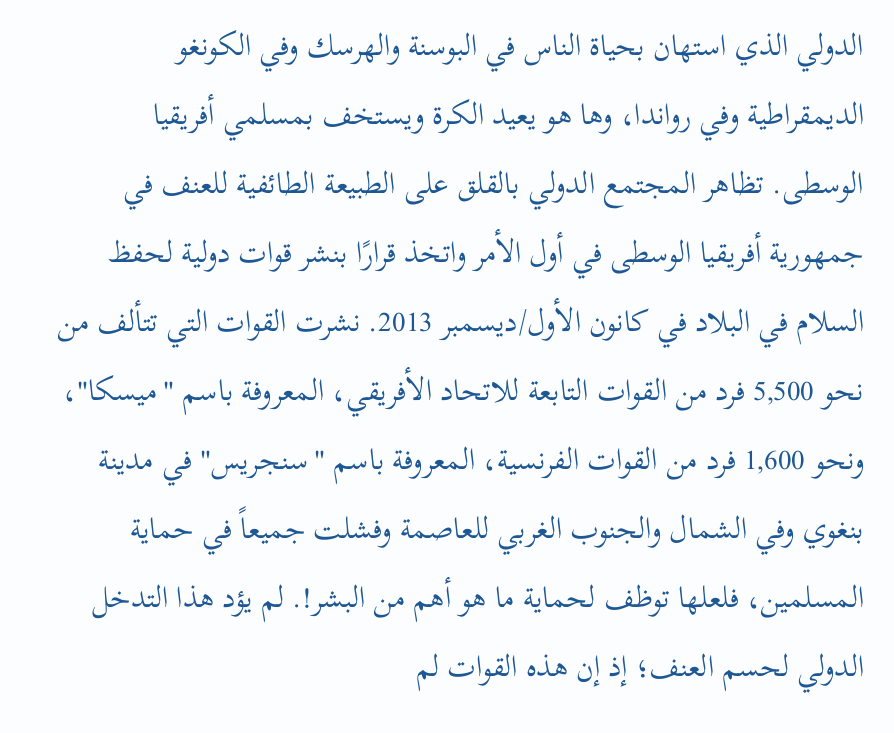الدولي الذي استهان بحياة الناس في البوسنة والهرسك وفي الكونغو الديمقراطية وفي رواندا، وها هو يعيد الكرة ويستخف بمسلمي أفريقيا الوسطى. تظاهر المجتمع الدولي بالقلق على الطبيعة الطائفية للعنف في جمهورية أفريقيا الوسطى في أول الأمر واتخذ قرارًا بنشر قوات دولية لحفظ السلام في البلاد في كانون الأول/ديسمبر 2013. نشرت القوات التي تتألف من نحو 5,500 فرد من القوات التابعة للاتحاد الأفريقي، المعروفة باسم "ميسكا"، ونحو 1,600 فرد من القوات الفرنسية، المعروفة باسم "سنجريس" في مدينة بنغوي وفي الشمال والجنوب الغربي للعاصمة وفشلت جميعاً في حماية المسلمين، فلعلها توظف لحماية ما هو أهم من البشر!. لم يؤد هذا التدخل الدولي لحسم العنف؛ إذ إن هذه القوات لم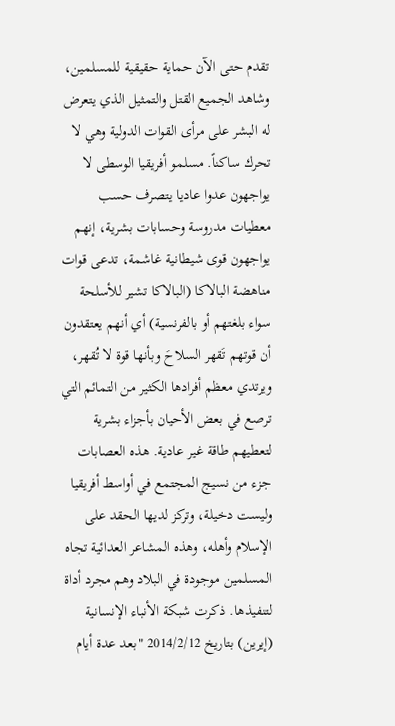تقدم حتى الآن حماية حقيقية للمسلمين، وشاهد الجميع القتل والتمثيل الذي يتعرض له البشر على مرأى القوات الدولية وهي لا تحرك ساكناً. مسلمو أفريقيا الوسطى لا يواجهون عدوا عاديا يتصرف حسب معطيات مدروسة وحسابات بشرية، إنهم يواجهون قوى شيطانية غاشمة، تدعى قوات مناهضة البالاكا (البالاكا تشير للأسلحة سواء بلغتهم أو بالفرنسية) أي أنهم يعتقدون أن قوتهم تَقهر السلاحَ وبأنها قوة لا تُقهر، ويرتدي معظم أفرادها الكثير من التمائم التي ترصع في بعض الأحيان بأجزاء بشرية لتعطيهم طاقة غير عادية. هذه العصابات جزء من نسيج المجتمع في أواسط أفريقيا وليست دخيلة، وتركز لديها الحقد على الإسلام وأهله، وهذه المشاعر العدائية تجاه المسلمين موجودة في البلاد وهم مجرد أداة لتنفيذها. ذكرت شبكة الأنباء الإنسانية (إيرين) بتاريخ 2014/2/12 "بعد عدة أيام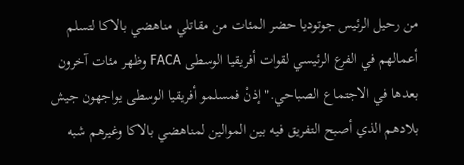من رحيل الرئيس جوتوديا حضر المئات من مقاتلي مناهضي بالاكا لتسلم أعمالهم في الفرع الرئيسي لقوات أفريقيا الوسطى FACA وظهر مئات آخرون بعدها في الاجتماع الصباحي." إذنْ فمسلمو أفريقيا الوسطى يواجهون جيش بلادهم الذي أصبح التفريق فيه بين الموالين لمناهضي بالاكا وغيرهم شبه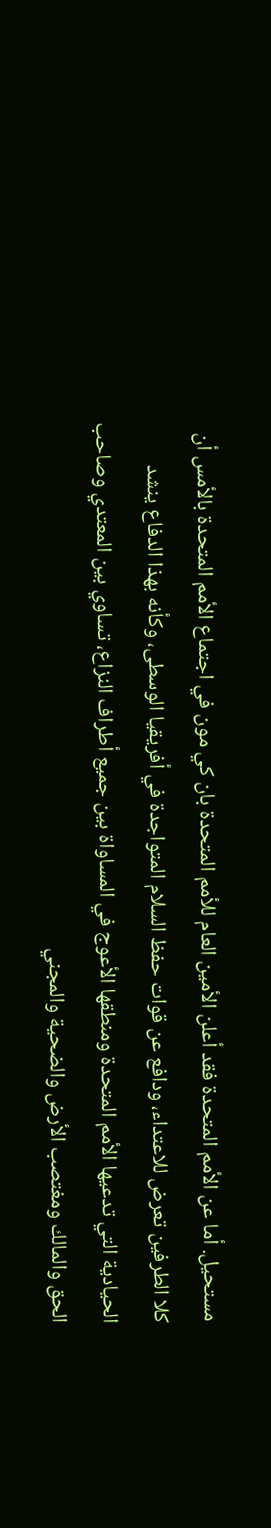مستحيل. أما عن الأمم المتحدة فقد أعلن الأمين العام للأمم المتحدة بان كي مون في اجتماع الأمم المتحدة بالأمس أن كلا الطرفين تعرض للاعتداء، ودافع عن قوات حفظ السلام المتواجدة في أفريقيا الوسطى، وكأنه بهذا الدفاع ينشد الحيادية التي تدعيها الأمم المتحدة ومنطقها الأعوج في المساواة بين جميع أطراف النزاع، تساوي بين المعتدي وصاحب الحق والمالك ومغتصب الأرض والضحية والمجني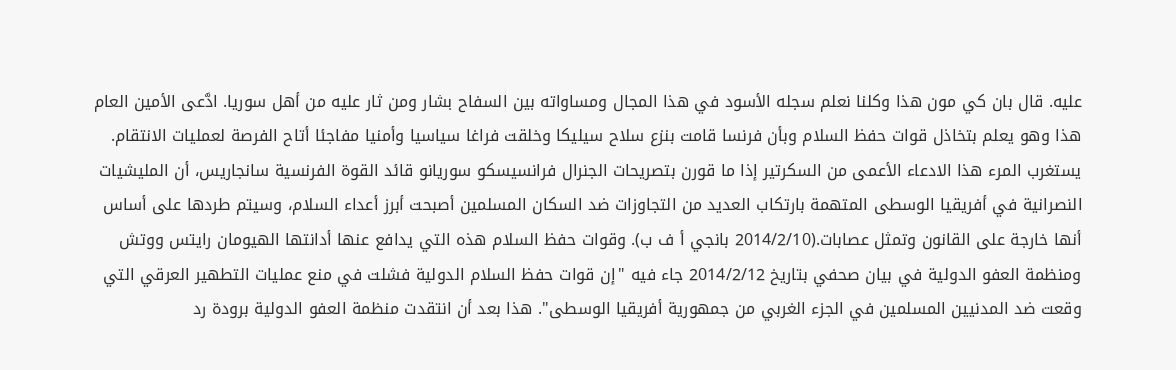عليه. قال بان كي مون هذا وكلنا نعلم سجله الأسود في هذا المجال ومساواته بين السفاح بشار ومن ثار عليه من أهل سوريا. ادَّعى الأمين العام هذا وهو يعلم بتخاذل قوات حفظ السلام وبأن فرنسا قامت بنزع سلاح سيليكا وخلقت فراغا سياسيا وأمنيا مفاجئا أتاح الفرصة لعمليات الانتقام. يستغرب المرء هذا الادعاء الأعمى من السكرتير إذا ما قورن بتصريحات الجنرال فرانسيسكو سوريانو قائد القوة الفرنسية سانجاريس، أن المليشيات النصرانية في أفريقيا الوسطى المتهمة بارتكاب العديد من التجاوزات ضد السكان المسلمين أصبحت أبرز أعداء السلام، وسيتم طردها على أساس أنها خارجة على القانون وتمثل عصابات.(2014/2/10 بانجي أ ف ب). وقوات حفظ السلام هذه التي يدافع عنها أدانتها الهيومان رايتس ووتش ومنظمة العفو الدولية في بيان صحفي بتاريخ 2014/2/12 جاء فيه "إن قوات حفظ السلام الدولية فشلت في منع عمليات التطهير العرقي التي وقعت ضد المدنيين المسلمين في الجزء الغربي من جمهورية أفريقيا الوسطى". هذا بعد أن انتقدت منظمة العفو الدولية برودة رد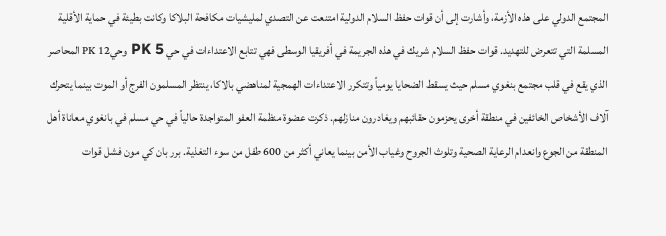المجتمع الدولي على هذه الأزمة، وأشارت إلى أن قوات حفظ السلام الدولية امتنعت عن التصدي لمليشيات مكافحة البلاكا وكانت بطيئة في حماية الأقلية المسلمة التي تتعرض للتهديد. قوات حفظ السلام شريك في هذه الجريمة في أفريقيا الوسطى فهي تتابع الاعتداءات في حي PK 5 وحيPK 12 المحاصر الذي يقع في قلب مجتمع بنغوي مسلم حيث يسقط الضحايا يومياً وتتكرر الاعتداءات الهمجية لمناهضي بالاكا، ينتظر المسلمون الفرج أو الموت بينما يتحرك آلاف الأشخاص الخائفين في منطقة أخرى يحزمون حقائبهم ويغادرون منازلهم. ذكرت عضوة منظمة العفو المتواجدة حالياً في حي مسلم في بانغوي معاناة أهل المنطقة من الجوع وانعدام الرعاية الصحية وتلوث الجروح وغياب الأمن بينما يعاني أكثر من 600 طفل من سوء التغذية. برر بان كي مون فشل قوات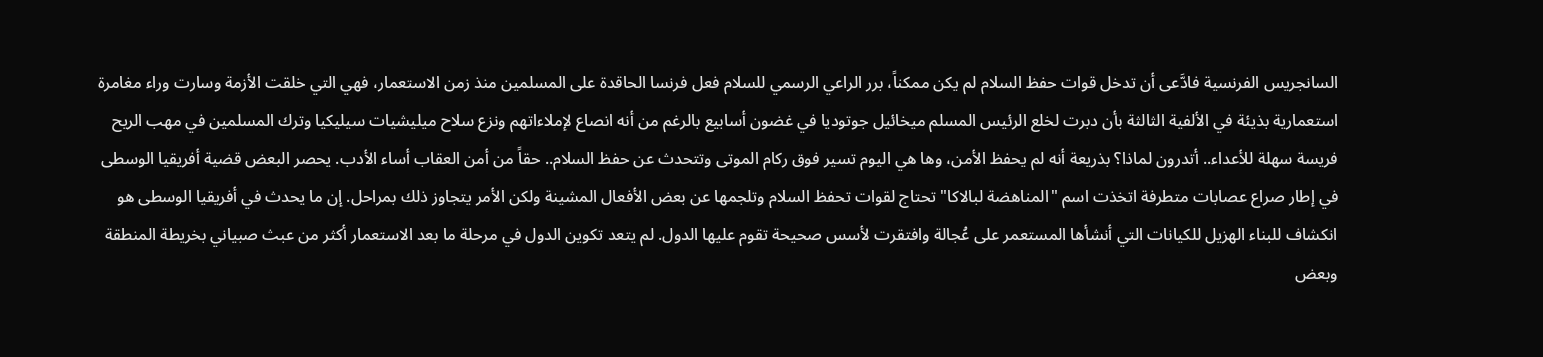السانجريس الفرنسية فادَّعى أن تدخل قوات حفظ السلام لم يكن ممكناً، برر الراعي الرسمي للسلام فعل فرنسا الحاقدة على المسلمين منذ زمن الاستعمار، فهي التي خلقت الأزمة وسارت وراء مغامرة استعمارية بذيئة في الألفية الثالثة بأن دبرت لخلع الرئيس المسلم ميخائيل جوتوديا في غضون أسابيع بالرغم من أنه انصاع لإملاءاتهم ونزع سلاح ميليشيات سيليكيا وترك المسلمين في مهب الريح فريسة سهلة للأعداء.. أتدرون لماذا؟ بذريعة أنه لم يحفظ الأمن، وها هي اليوم تسير فوق ركام الموتى وتتحدث عن حفظ السلام.. حقاً من أمن العقاب أساء الأدب. يحصر البعض قضية أفريقيا الوسطى في إطار صراع عصابات متطرفة اتخذت اسم "المناهضة لبالاكا" تحتاج لقوات تحفظ السلام وتلجمها عن بعض الأفعال المشينة ولكن الأمر يتجاوز ذلك بمراحل. إن ما يحدث في أفريقيا الوسطى هو انكشاف للبناء الهزيل للكيانات التي أنشأها المستعمر على عُجالة وافتقرت لأسس صحيحة تقوم عليها الدول. لم يتعد تكوين الدول في مرحلة ما بعد الاستعمار أكثر من عبث صبياني بخريطة المنطقة وبعض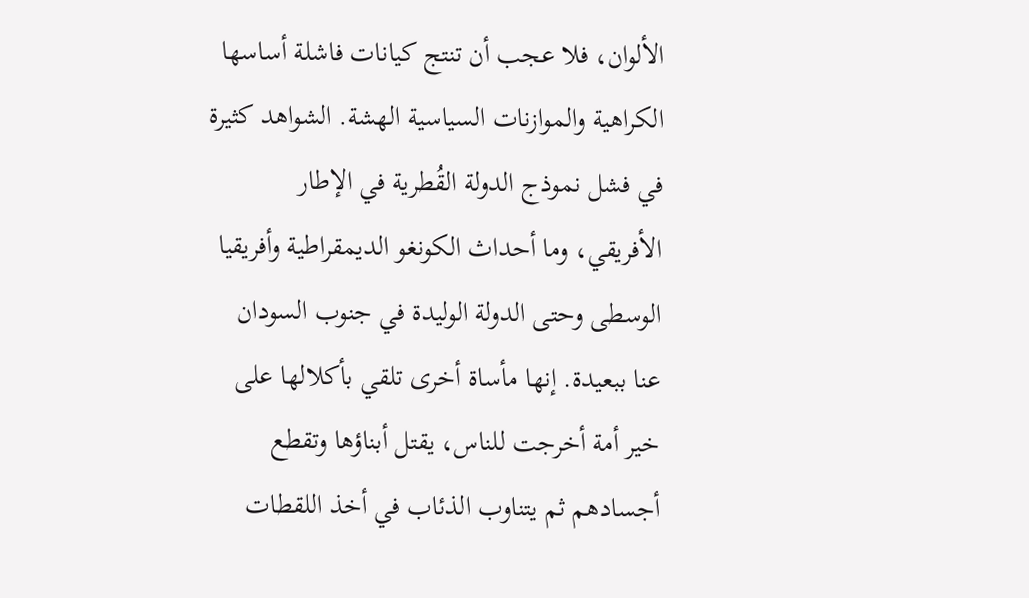الألوان، فلا عجب أن تنتج كيانات فاشلة أساسها الكراهية والموازنات السياسية الهشة. الشواهد كثيرة في فشل نموذج الدولة القُطرية في الإطار الأفريقي، وما أحداث الكونغو الديمقراطية وأفريقيا الوسطى وحتى الدولة الوليدة في جنوب السودان عنا ببعيدة. إنها مأساة أخرى تلقي بأكلالها على خير أمة أخرجت للناس، يقتل أبناؤها وتقطع أجسادهم ثم يتناوب الذئاب في أخذ اللقطات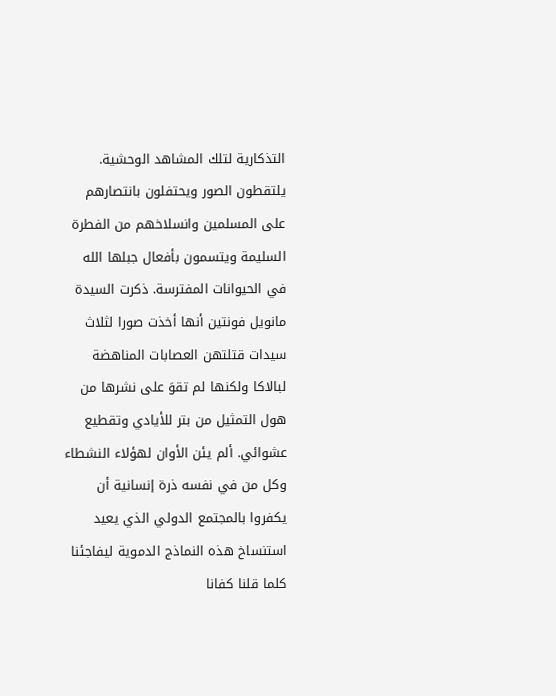التذكارية لتلك المشاهد الوحشية. يلتقطون الصور ويحتفلون بانتصارهم على المسلمين وانسلاخهم من الفطرة السليمة ويتسمون بأفعال جبلها الله في الحيوانات المفترسة. ذكرت السيدة مانويل فونتين أنها أخذت صورا لثلاث سيدات قتلتهن العصابات المناهضة لبالاكا ولكنها لم تقوَ على نشرها من هول التمثيل من بتر للأيادي وتقطيع عشوائي. ألم يئن الأوان لهؤلاء النشطاء وكل من في نفسه ذرة إنسانية أن يكفروا بالمجتمع الدولي الذي يعيد استنساخ هذه النماذج الدموية ليفاجئنا كلما قلنا كفانا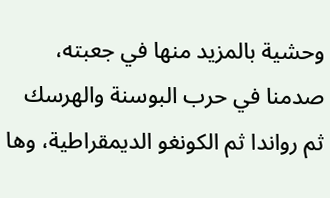وحشية بالمزيد منها في جعبته، صدمنا في حرب البوسنة والهرسك ثم رواندا ثم الكونغو الديمقراطية، وها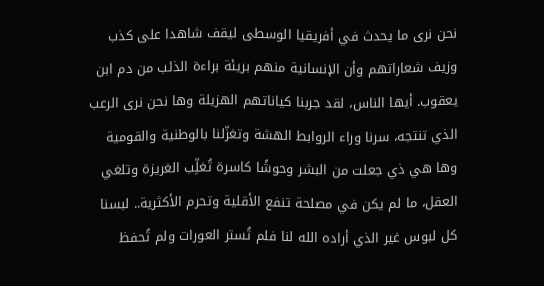نحن نرى ما يحدث في أفريقيا الوسطى ليقف شاهدا على كذب وزيف شعاراتهم وأن الإنسانية منهم بريئة براءة الذئب من دم ابن يعقوب. أيها الناس، لقد جربنا كياناتهم الهزيلة وها نحن نرى الرعب الذي تنتجه، سرنا وراء الروابط الهشة وتغزّلنا بالوطنية والقومية وها هي ذي جعلت من البشر وحوشًا كاسرة تُغلِّب الغريزة وتلغي العقل، ما لم يكن في مصلحة تنفع الأقلية وتحرم الأكثرية.. لبسنا كل لبوس غير الذي أراده الله لنا فلم تُستر العورات ولم تُحفظ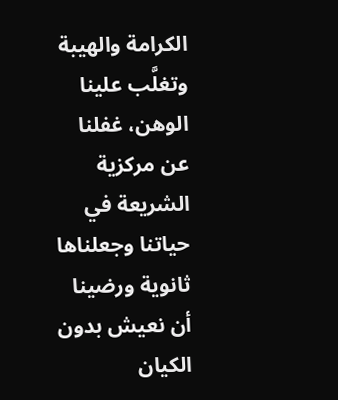الكرامة والهيبة وتغلَّب علينا الوهن، غفلنا عن مركزية الشريعة في حياتنا وجعلناها ثانوية ورضينا أن نعيش بدون الكيان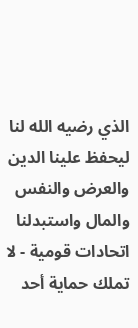الذي رضيه الله لنا ليحفظ علينا الدين والعرض والنفس والمال واستبدلنا اتحادات قومية - لا تملك حماية أحد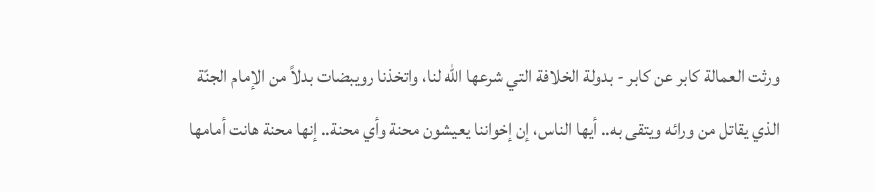ورثت العمالة كابر عن كابر - بدولة الخلافة التي شرعها الله لنا، واتخذنا رويبضات بدلاً من الإمام الجنّة الذي يقاتل من ورائه ويتقى به.. أيها الناس، إن إخواننا يعيشون محنة وأي محنة.. إنها محنة هانت أمامها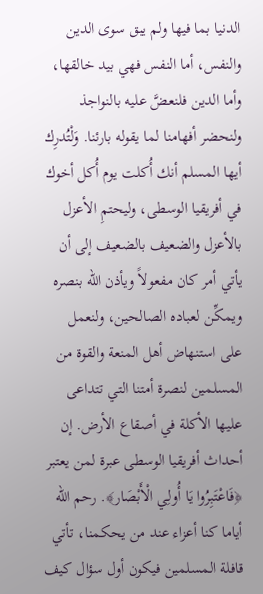الدنيا بما فيها ولم يبق سوى الدين والنفس، أما النفس فهي بيد خالقها، وأما الدين فلنعضَّ عليه بالنواجذ ولنحضر أفهامنا لما يقوله بارئنا. وَلْتُدرِك أيها المسلم أنك أُكلت يوم أُكل أخوك في أفريقيا الوسطى، وليحتمِ الأعزل بالأعزل والضعيف بالضعيف إلى أن يأتي أمر كان مفعولاً ويأذن الله بنصره ويمكِّن لعباده الصالحين، ولنعمل على استنهاض أهل المنعة والقوة من المسلمين لنصرة أمتنا التي تتداعى عليها الأكلة في أصقاع الأرض. إن أحداث أفريقيا الوسطى عبرة لمن يعتبر ﴿فَاعْتَبِرُ‌وا يَا أُولِي الْأَبْصَار﴾. رحم الله أياما كنا أعزاء عند من يحكمنا، تأتي قافلة المسلمين فيكون أول سؤال كيف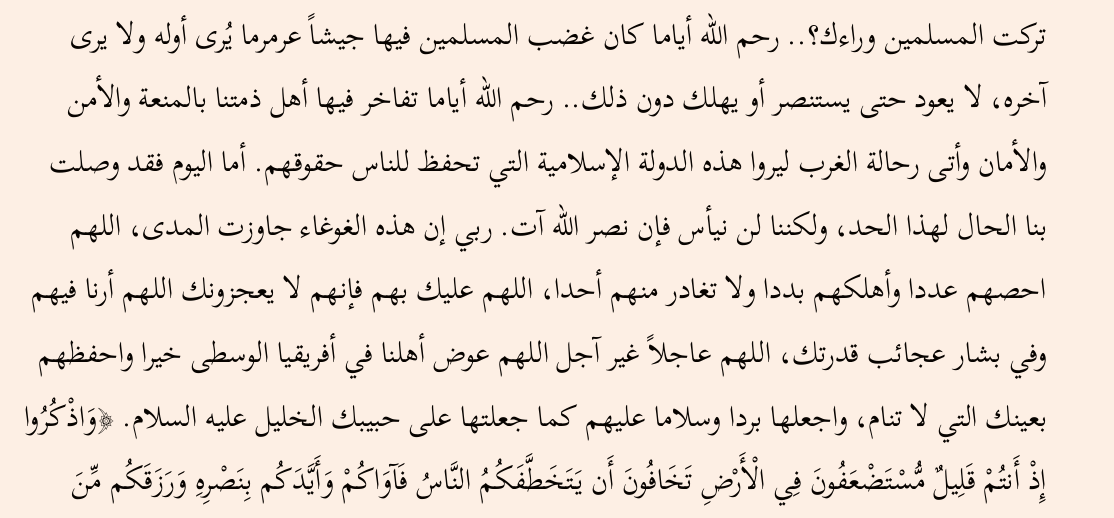تركت المسلمين وراءك؟.. رحم الله أياما كان غضب المسلمين فيها جيشاً عرمرما يُرى أوله ولا يرى آخره، لا يعود حتى يستنصر أو يهلك دون ذلك.. رحم الله أياما تفاخر فيها أهل ذمتنا بالمنعة والأمن والأمان وأتى رحالة الغرب ليروا هذه الدولة الإسلامية التي تحفظ للناس حقوقهم. أما اليوم فقد وصلت بنا الحال لهذا الحد، ولكننا لن نيأس فإن نصر الله آت. ربي إن هذه الغوغاء جاوزت المدى، اللهم احصهم عددا وأهلكهم بددا ولا تغادر منهم أحدا، اللهم عليك بهم فإنهم لا يعجزونك اللهم أرنا فيهم وفي بشار عجائب قدرتك، اللهم عاجلاً غير آجل اللهم عوض أهلنا في أفريقيا الوسطى خيرا واحفظهم بعينك التي لا تنام، واجعلها بردا وسلاما عليهم كما جعلتها على حبيبك الخليل عليه السلام. ﴿وَاذْكُرُ‌وا إِذْ أَنتُمْ قَلِيلٌ مُّسْتَضْعَفُونَ فِي الْأَرْ‌ضِ تَخَافُونَ أَن يَتَخَطَّفَكُمُ النَّاسُ فَآوَاكُمْ وَأَيَّدَكُم بِنَصْرِ‌هِ وَرَ‌زَقَكُم مِّنَ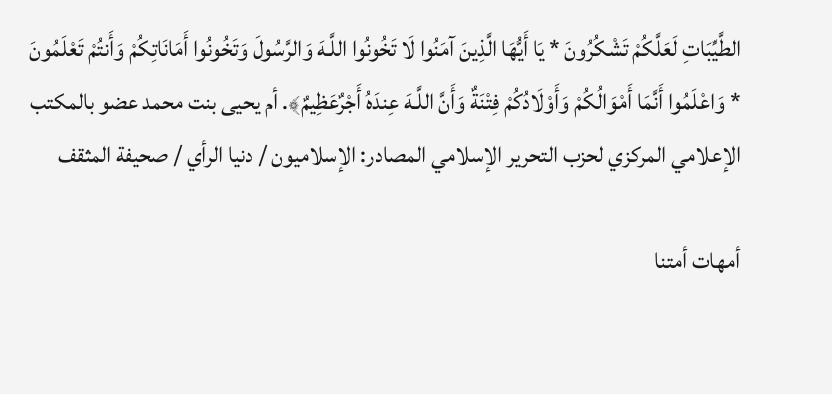الطَّيِّبَاتِ لَعَلَّكُمْ تَشْكُرُ‌ونَ * يَا أَيُّهَا الَّذِينَ آمَنُوا لَا تَخُونُوا اللَّـهَ وَالرَّ‌سُولَ وَتَخُونُوا أَمَانَاتِكُمْ وَأَنتُمْ تَعْلَمُونَ * وَاعْلَمُوا أَنَّمَا أَمْوَالُكُمْ وَأَوْلَادُكُمْ فِتْنَةٌ وَأَنَّ اللَّـهَ عِندَهُ أَجْرٌ‌عَظِيمٌ﴾. أم يحيى بنت محمد عضو بالمكتب الإعلامي المركزي لحزب التحرير الإسلامي المصادر: الإسلاميون / دنيا الرأي / صحيفة المثقف

أمهات أمتنا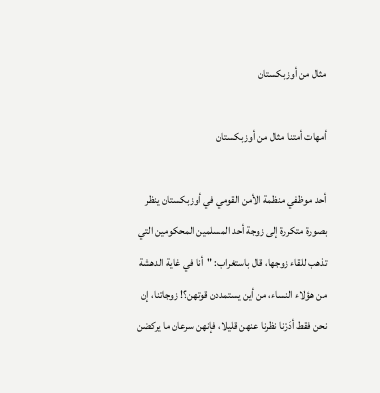مثال من أوزبكستان

أمهات أمتنا مثال من أوزبكستان

أحد موظفي منظمة الأمن القومي في أوزبكستان ينظر بصورة متكررة إلى زوجة أحد المسلمين المحكومين التي تذهب للقاء زوجها، قال باستغراب: "أنا في غاية الدهشة من هؤلاء النساء، من أين يستمددن قوتهن؟! زوجاتنا، إن نحن فقط أدَرْنا نظرنا عنهن قليلا، فإنهن سرعان ما يركضن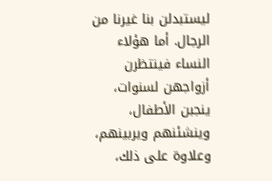ليستبدلن بنا غيرنا من الرجال. أما هؤلاء النساء فينتظرن أزواجهن لسنوات، ينجبن الأطفال، وينشئنهم ويربينهم، وعلاوة على ذلك،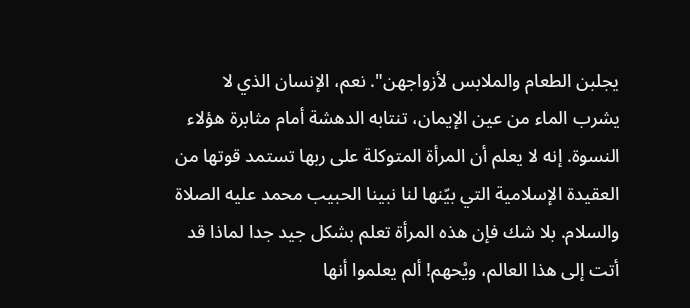يجلبن الطعام والملابس لأزواجهن". نعم، الإنسان الذي لا يشرب الماء من عين الإيمان، تنتابه الدهشة أمام مثابرة هؤلاء النسوة. إنه لا يعلم أن المرأة المتوكلة على ربها تستمد قوتها من العقيدة الإسلامية التي بيّنها لنا نبينا الحبيب محمد عليه الصلاة والسلام. بلا شك فإن هذه المرأة تعلم بشكل جيد جدا لماذا قد أتت إلى هذا العالم، ويْحهم! ألم يعلموا أنها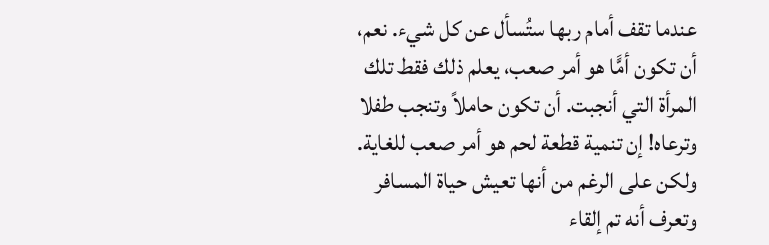عندما تقف أمام ربها ستُسأل عن كل شيء. نعم، أن تكون أمًّا هو أمر صعب، يعلم ذلك فقط تلك المرأة التي أنجبت. أن تكون حاملاً وتنجب طفلا وترعاه! إن تنمية قطعة لحم هو أمر صعب للغاية. ولكن على الرغم من أنها تعيش حياة المسافر وتعرف أنه تم إلقاء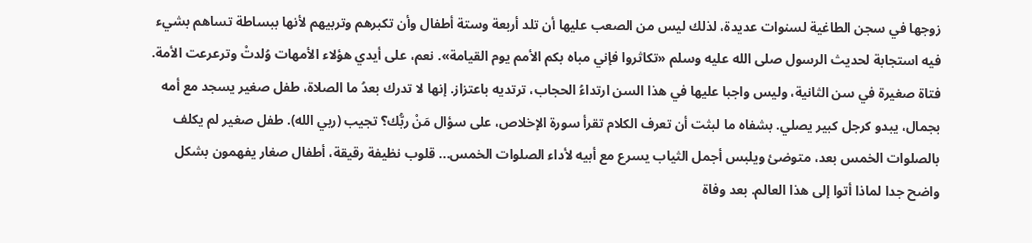زوجها في سجن الطاغية لسنوات عديدة، لذلك ليس من الصعب عليها أن تلد أربعة وستة أطفال وأن تكبرهم وتربيهم لأنها ببساطة تساهم بشيء فيه استجابة لحديث الرسول صلى الله عليه وسلم «تكاثروا فإني مباه بكم الأمم يوم القيامة». نعم، على أيدي هؤلاء الأمهات وُلدتْ وترعرعت الأمة. فتاة صغيرة في سن الثانية، وليس واجبا عليها في هذا السن ارتداءُ الحجاب، ترتديه باعتزاز. إنها لا تدرك بعدُ ما الصلاة، طفل صغير يسجد مع أمه بجمال، يبدو كرجل كبير يصلي. بشفاه ما لبثت أن تعرف الكلام تقرأ سورة الإخلاص، على سؤال مَنْ ربُّك؟ تجيب (ربي الله). طفل صغير لم يكلف بالصلوات الخمس بعد، متوضئ ويلبس أجمل الثياب يسرع مع أبيه لأداء الصلوات الخمس... قلوب نظيفة رقيقة، أطفال صغار يفهمون بشكل واضح جدا لماذا أتوا إلى هذا العالم. بعد وفاة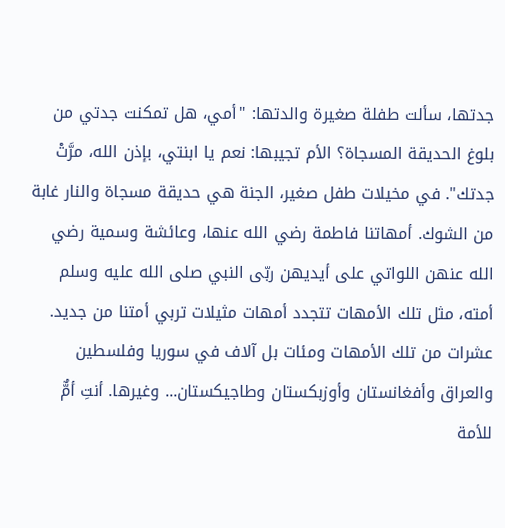جدتها، سألت طفلة صغيرة والدتها: "أمي، هل تمكنت جدتي من بلوغ الحديقة المسجاة؟ الأم تجيبها: نعم يا ابنتي، بإذن الله، مرَّتْ جدتك". في مخيلات طفل صغير، الجنة هي حديقة مسجاة والنار غابة من الشوك. أمهاتنا فاطمة رضي الله عنها، وعائشة وسمية رضي الله عنهن اللواتي على أيديهن ربّى النبي صلى الله عليه وسلم أمته، مثل تلك الأمهات تتجدد أمهات مثيلات تربي أمتنا من جديد. عشرات من تلك الأمهات ومئات بل آلاف في سوريا وفلسطين والعراق وأفغانستان وأوزبكستان وطاجيكستان... وغيرها. أنتِ أمٌّ للأمة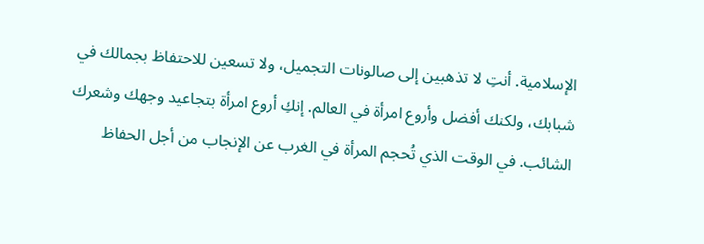الإسلامية. أنتِ لا تذهبين إلى صالونات التجميل، ولا تسعين للاحتفاظ بجمالك في شبابك، ولكنك أفضل وأروع امرأة في العالم. إنكِ أروع امرأة بتجاعيد وجهك وشعرك الشائب. في الوقت الذي تُحجم المرأة في الغرب عن الإنجاب من أجل الحفاظ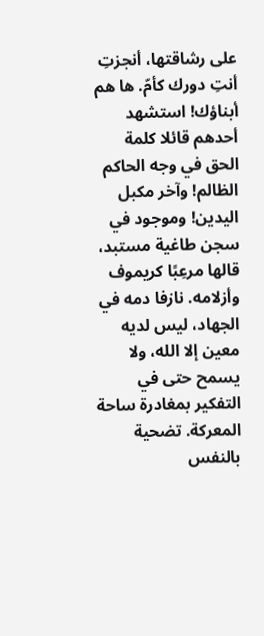على رشاقتها، أنجزتِ أنتِ دورك كأمّ. ها هم أبناؤك! استشهد أحدهم قائلا كلمة الحق في وجه الحاكم الظالم! وآخر مكبل اليدين! وموجود في سجن طاغية مستبد، قالها مرعِبًا كريموف وأزلامه. نازفا دمه في الجهاد، ليس لديه معين إلا الله، ولا يسمح حتى في التفكير بمغادرة ساحة المعركة. تضحية بالنفس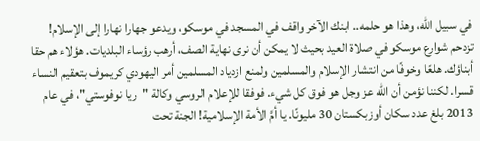في سبيل الله، وهذا هو حلمه.. ابنك الآخر واقف في المسجد في موسكو، ويدعو جهارا نهارا إلى الإسلام! تزدحم شوارع موسكو في صلاة العيد بحيث لا يمكن أن نرى نهاية الصف، أرهب رؤساء البلديات. هؤلاء هم حقا أبناؤك. هلعًا وخوفًا من انتشار الإسلام والمسلمين ولمنع ازدياد المسلمين أمر اليهودي كريموف بتعقيم النساء قسرا. لكننا نؤمن أن الله عز وجل هو فوق كل شيء. فوفقا للإعلام الروسي وكالة "ريا نوفوستي"، في عام 2013 بلغ عدد سكان أوزبكستان 30 مليونًا. يا أمَّ الأمة الإسلامية! الجنة تحت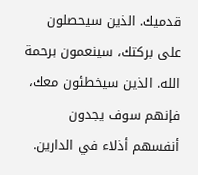قدميك. الذين سيحصلون على بركتك، سينعمون برحمة الله. الذين سيخطئون معك، فإنهم سوف يجدون أنفسهم أذلاء في الدارين.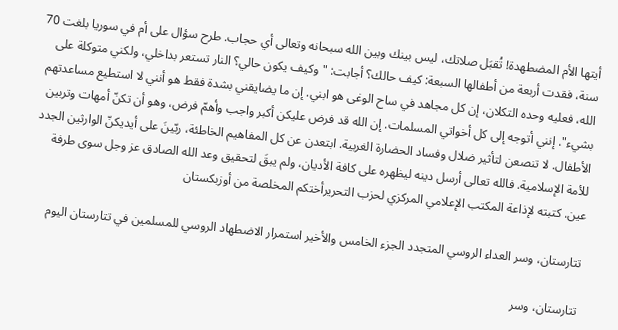أيتها الأم المضطهدة! تُقبَل صلاتك، ليس بينك وبين الله سبحانه وتعالى أي حجاب. طرح سؤال على أم في سوريا بلغت 70 سنة، فقدت أربعة من أطفالها السبعة: كيف حالك؟ أجابت: "وكيف يكون حالي؟ النار تستعر بداخلي، ولكني متوكلة على الله، فعليه وحده التكلان، إن كل مجاهد في ساح الوغى هو ابني. إن ما يضايقني بشدة فقط هو أنني لا استطيع مساعدتهم بشيء". إنني أتوجه إلى كل أخواتي المسلمات. إن الله قد فرض عليكن أكبر واجب وأهمّ فرض، وهو أن تكنّ أمهات وتربين الأطفال. لا تنصعن لتأثير ضلال وفساد الحضارة الغربية. ابتعدن عن كل المفاهيم الخاطئة، ربّينَ على أيديكنّ الوارثين الجدد للأمة الإسلامية. فالله تعالى أرسل دينه ليظهره على كافة الأديان، ولم يبقَ لتحقيق وعد الله الصادق عز وجل سوى طرفة عين. كتبته لإذاعة المكتب الإعلامي المركزي لحزب التحريرأختكم المخلصة من أوزبكستان

تتارستان، وسر العداء الروسي المتجدد الجزء الخامس والأخير استمرار الاضطهاد الروسي للمسلمين في تتارستان اليوم

تتارستان، وسر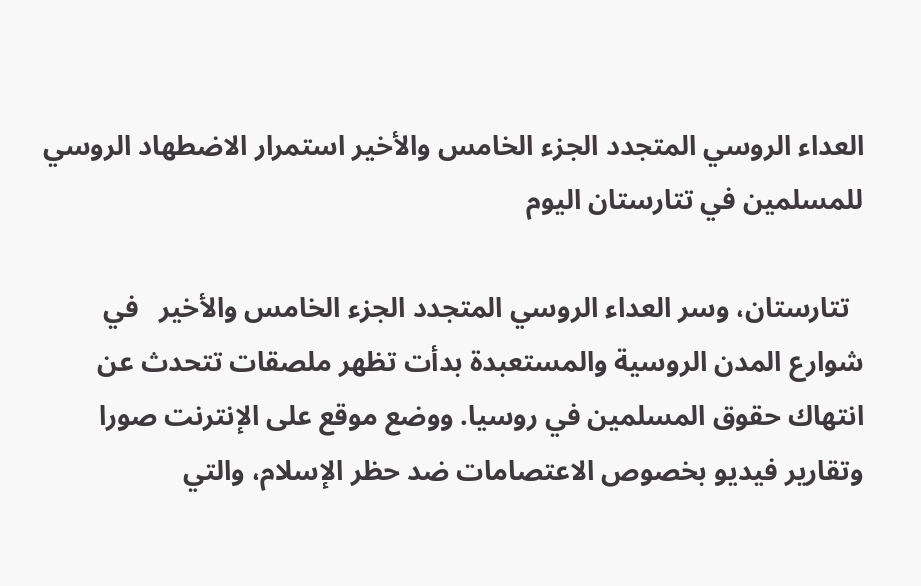العداء الروسي المتجدد الجزء الخامس والأخير استمرار الاضطهاد الروسي للمسلمين في تتارستان اليوم

  تتارستان، وسر العداء الروسي المتجدد الجزء الخامس والأخير   في شوارع المدن الروسية والمستعبدة بدأت تظهر ملصقات تتحدث عن انتهاك حقوق المسلمين في روسيا. ووضع موقع على الإنترنت صورا وتقارير فيديو بخصوص الاعتصامات ضد حظر الإسلام، والتي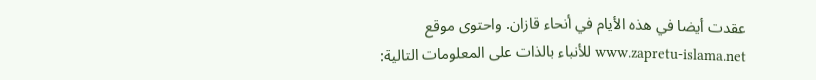عقدت أيضا في هذه الأيام في أنحاء قازان. واحتوى موقع www.zapretu-islama.net للأنباء بالذات على المعلومات التالية: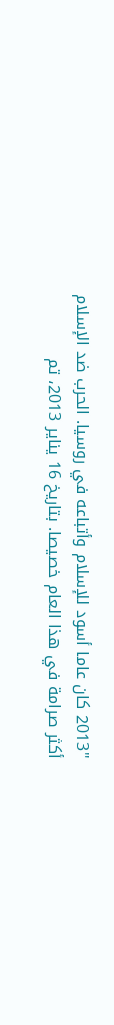"2013 كان عاما أسود للإسلام وأتباعه في روسيا. الحرب ضد الإسلام أكثر صرامة في هذا العام خصيصا. بتاريخ 16 يناير 2013، تم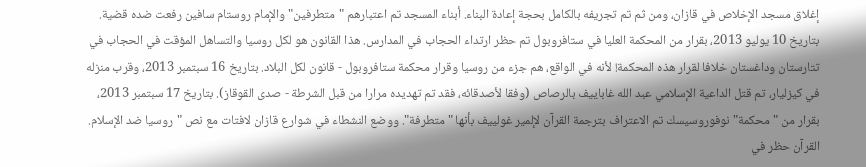إغلاق مسجد الإخلاص في قازان، ومن ثم تم تجريفه بالكامل بحجة إعادة البناء. أبناء المسجد تم اعتبارهم "متطرفين" والإمام روستام سافين رفعت ضده قضية. بتاريخ 10 يوليو 2013، بقرار من المحكمة العليا في ستافروبول تم حظر ارتداء الحجاب في المدارس. هذا القانون هو لكل روسيا والتساهل المؤقت في الحجاب في تتارستان وداغستان خلافا لقرار هذه المحكمة! لأنه في الواقع، هم جزء من روسيا وقرار محكمة ستافروبول - قانون لكل البلاد. بتاريخ 16 سبتمبر 2013، وقرب منزله في كيزليار، تم قتل الداعية الإسلامي عبد الله غاباييف بالرصاص (وفقا لأصدقائه، فقد تم تهديده مرارا من قبل الشرطة - صدى القوقاز). بتاريخ 17 سبتمبر 2013، بقرار من "محكمة" نوفوروسيسك تم الاعتراف بترجمة القرآن لإلمير غولييف بأنها "متطرفة". ووضع النشطاء في شوارع قازان لافتات مع نص "روسيا ضد الإسلام. القرآن حظر في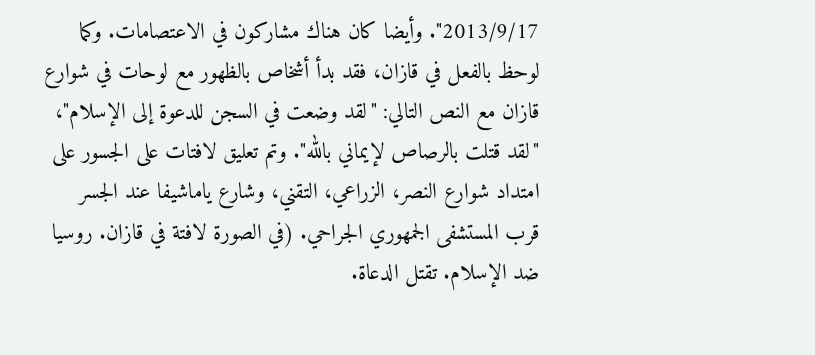2013/9/17". وأيضا كان هناك مشاركون في الاعتصامات. وكما لوحظ بالفعل في قازان، فقد بدأ أشخاص بالظهور مع لوحات في شوارع قازان مع النص التالي: "لقد وضعت في السجن للدعوة إلى الإسلام"، "لقد قتلت بالرصاص لإيماني بالله". وتم تعليق لافتات على الجسور على امتداد شوارع النصر، الزراعي، التقني، وشارع ياماشيفا عند الجسر قرب المستشفى الجمهوري الجراحي. (في الصورة لافتة في قازان. روسيا ضد الإسلام. تقتل الدعاة.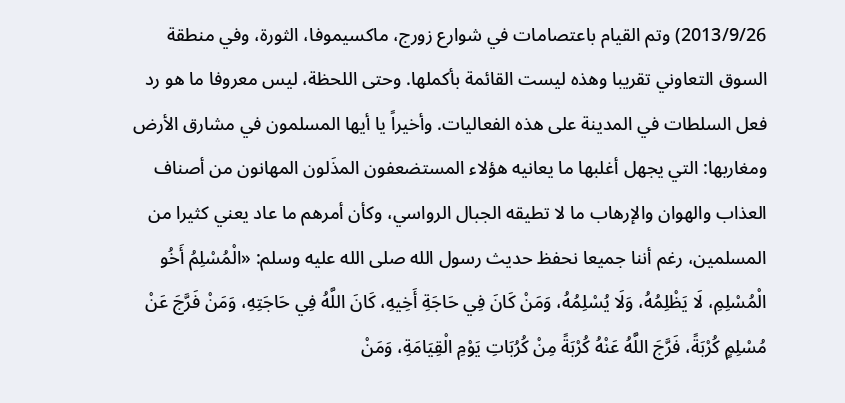2013/9/26) وتم القيام باعتصامات في شوارع زورج، ماكسيموفا، الثورة، وفي منطقة السوق التعاوني تقريبا وهذه ليست القائمة بأكملها. وحتى اللحظة، ليس معروفا ما هو رد فعل السلطات في المدينة على هذه الفعاليات. وأخيراً يا أيها المسلمون في مشارق الأرض ومغاربها: التي يجهل أغلبها ما يعانيه هؤلاء المستضعفون المذَلون المهانون من أصناف العذاب والهوان والإرهاب ما لا تطيقه الجبال الرواسي، وكأن أمرهم ما عاد يعني كثيرا من المسلمين، رغم أننا جميعا نحفظ حديث رسول الله صلى الله عليه وسلم: «الْمُسْلِمُ أَخُو الْمُسْلِمِ، لَا يَظْلِمُهُ، وَلَا يُسْلِمُهُ، وَمَنْ كَانَ فِي حَاجَةِ أَخِيهِ، كَانَ اللَّهُ فِي حَاجَتِهِ، وَمَنْ فَرَّجَ عَنْ مُسْلِمٍ كُرْبَةً، فَرَّجَ اللَّهُ عَنْهُ كُرْبَةً مِنْ كُرُبَاتِ يَوْمِ الْقِيَامَةِ، وَمَنْ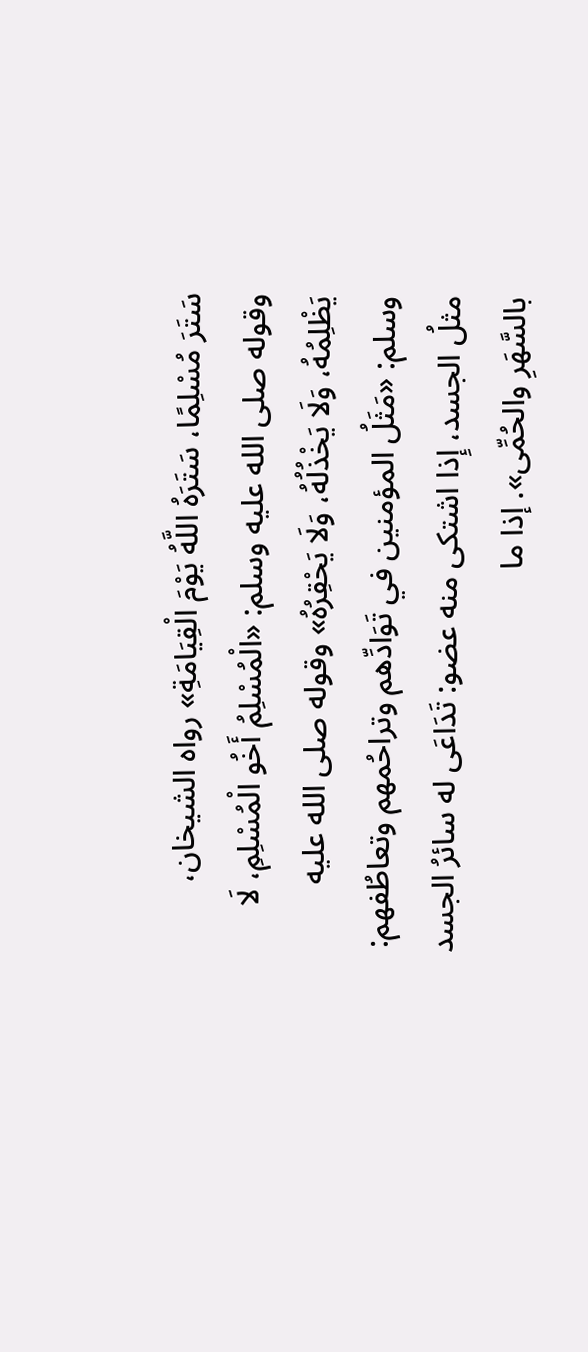سَتَرَ مُسْلِمًا، سَتَرَهُ اللَّهُ يَوْمَ الْقِيَامَةِ» رواه الشيخان، وقوله صلى الله عليه وسلم: «الْمُسْلِمُ أَخُو الْمُسْلِمِ، لَا يَظْلِمُهُ، وَلَا يَخْذُلُهُ، وَلَا يَحْقِرُهُ» وقوله صلى الله عليه وسلم: «مَثَلُ المؤمنين في تَوَادِّهم وتراحُمهم وتعاطُفهم: مثلُ الجسد، إِذا اشتكى منه عضو: تَدَاعَى له سائرُ الجسد بالسَّهَرِ والحُمِّى». إذا ما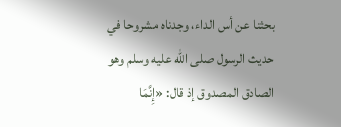بحثنا عن أس الداء، وجدناه مشروحا في حديث الرسول صلى الله عليه وسلم وهو الصادق المصدوق إذ قال: «إِنَّمَا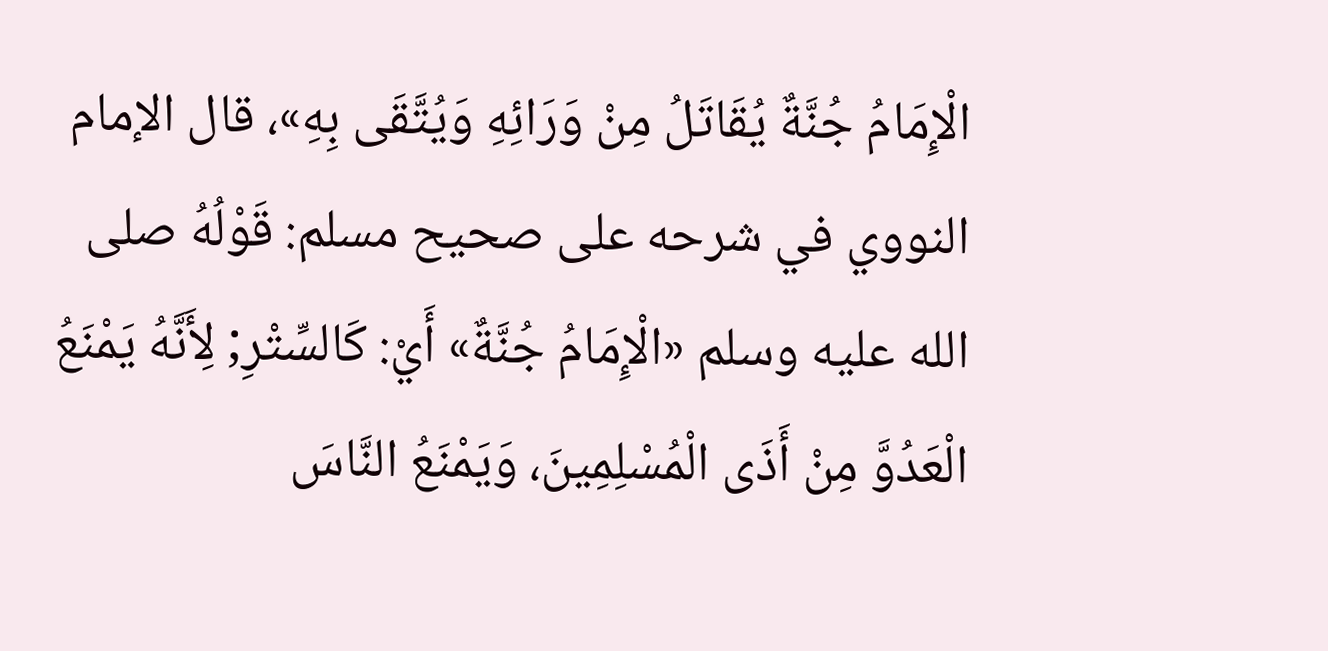الْإِمَامُ جُنَّةٌ يُقَاتَلُ مِنْ وَرَائِهِ وَيُتَّقَى بِهِ»، قال الإمام النووي في شرحه على صحيح مسلم: قَوْلُهُ صلى الله عليه وسلم «الْإِمَامُ جُنَّةٌ» أَيْ: كَالسِّتْرِ; لِأَنَّهُ يَمْنَعُ الْعَدُوَّ مِنْ أَذَى الْمُسْلِمِينَ، وَيَمْنَعُ النَّاسَ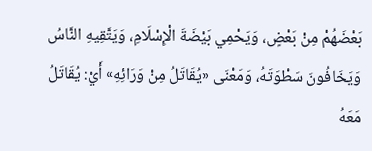بَعْضَهُمْ مِنْ بَعْضٍ، وَيَحْمِي بَيْضَةَ الْإِسْلَامِ، وَيَتَّقِيهِ النَّاسُ وَيَخَافُونَ سَطْوَتَهُ، وَمَعْنَى «يُقَاتَلُ مِنْ وَرَائِهِ» أَيْ: يُقَاتَلُ مَعَهُ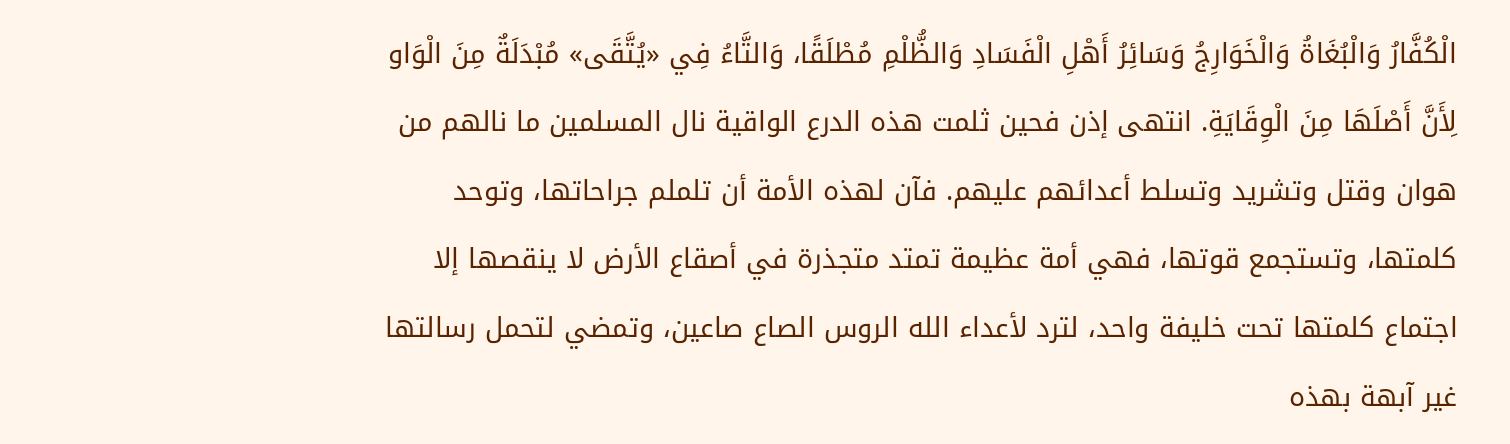الْكُفَّارُ وَالْبُغَاةُ وَالْخَوَارِجُ وَسَائِرُ أَهْلِ الْفَسَادِ وَالظُّلْمِ مُطْلَقًا، وَالتَّاءُ فِي «يُتَّقَى» مُبْدَلَةٌ مِنَ الْوَاو لِأَنَّ أَصْلَهَا مِنَ الْوِقَايَةِ. انتهى إذن فحين ثلمت هذه الدرع الواقية نال المسلمين ما نالهم من هوان وقتل وتشريد وتسلط أعدائهم عليهم. فآن لهذه الأمة أن تلملم جراحاتها، وتوحد كلمتها، وتستجمع قوتها، فهي أمة عظيمة تمتد متجذرة في أصقاع الأرض لا ينقصها إلا اجتماع كلمتها تحت خليفة واحد، لترد لأعداء الله الروس الصاع صاعين، وتمضي لتحمل رسالتها غير آبهة بهذه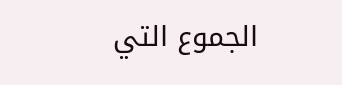الجموع التي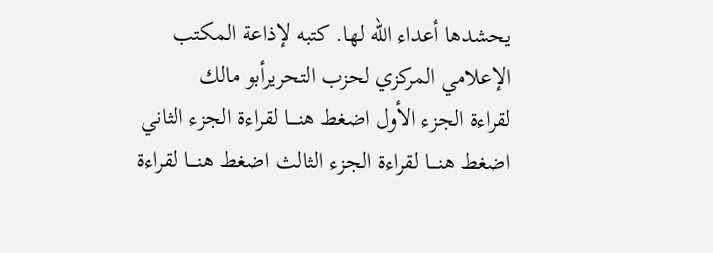يحشدها أعداء الله لها. كتبه لإذاعة المكتب الإعلامي المركزي لحزب التحريرأبو مالك           لقراءة الجزء الأول اضغط هنــــا لقراءة الجزء الثاني اضغط هنــــا لقراءة الجزء الثالث اضغط هنــــا لقراءة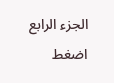الجزء الرابع اضغط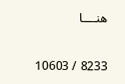هنــــا

8233 / 10603